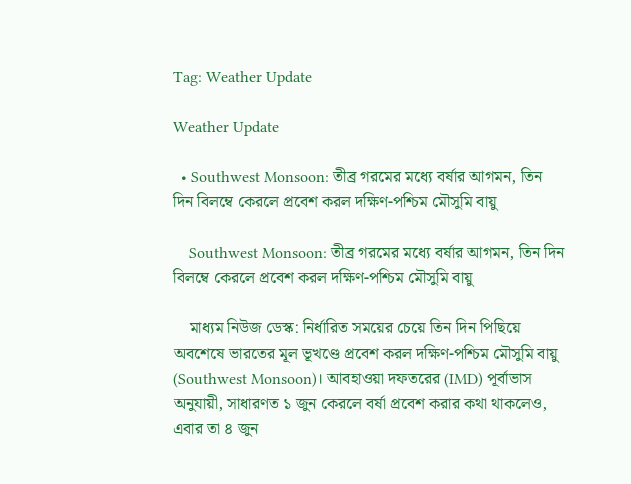Tag: Weather Update

Weather Update

  • Southwest Monsoon: তীব্র গরমের মধ্যে বর্ষার আগমন, তিন দিন বিলম্বে কেরলে প্রবেশ করল দক্ষিণ-পশ্চিম মৌসুমি বায়ু

    Southwest Monsoon: তীব্র গরমের মধ্যে বর্ষার আগমন, তিন দিন বিলম্বে কেরলে প্রবেশ করল দক্ষিণ-পশ্চিম মৌসুমি বায়ু

    মাধ্যম নিউজ ডেস্ক: নির্ধারিত সময়ের চেয়ে তিন দিন পিছিয়ে অবশেষে ভারতের মূল ভূখণ্ডে প্রবেশ করল দক্ষিণ-পশ্চিম মৌসুমি বায়ু (Southwest Monsoon)। আবহাওয়া দফতরের (IMD) পূর্বাভাস অনুযায়ী, সাধারণত ১ জুন কেরলে বর্ষা প্রবেশ করার কথা থাকলেও, এবার তা ৪ জুন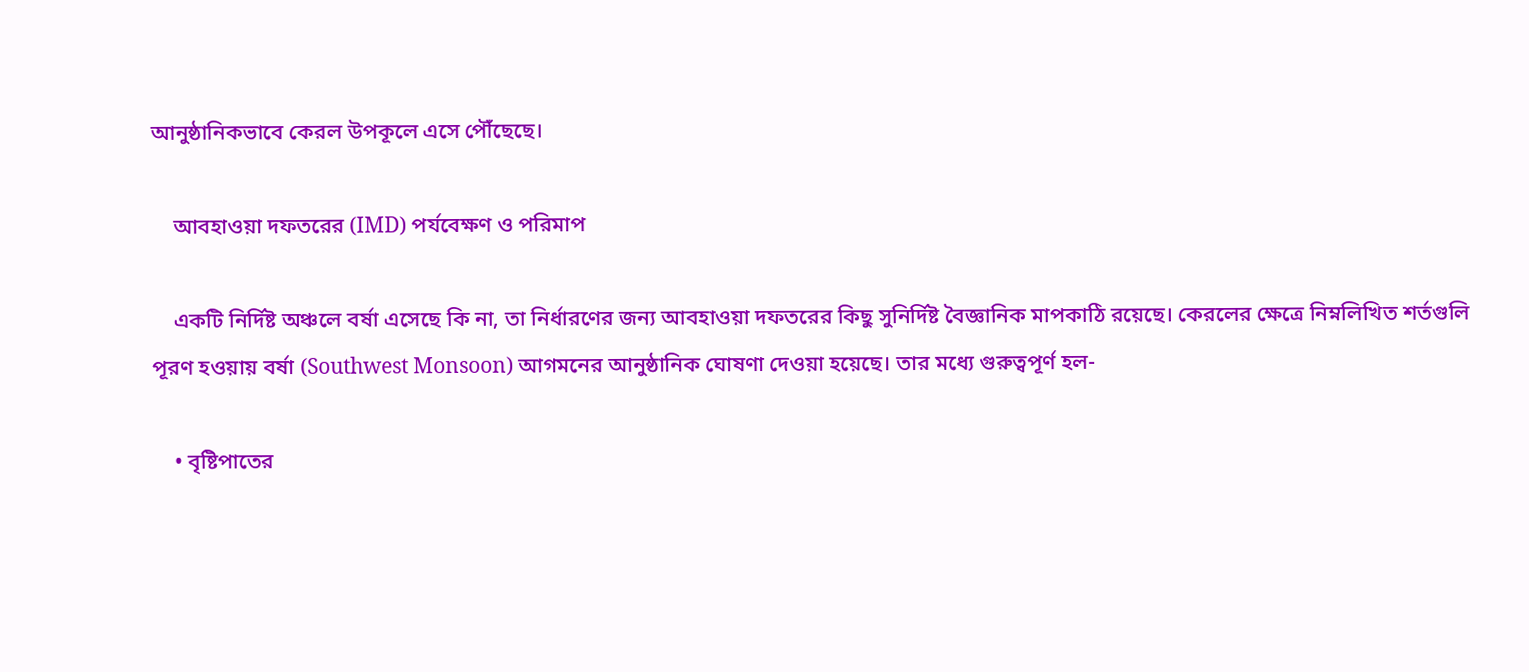আনুষ্ঠানিকভাবে কেরল উপকূলে এসে পৌঁছেছে।

    আবহাওয়া দফতরের (IMD) পর্যবেক্ষণ ও পরিমাপ

    একটি নির্দিষ্ট অঞ্চলে বর্ষা এসেছে কি না, তা নির্ধারণের জন্য আবহাওয়া দফতরের কিছু সুনির্দিষ্ট বৈজ্ঞানিক মাপকাঠি রয়েছে। কেরলের ক্ষেত্রে নিম্নলিখিত শর্তগুলি পূরণ হওয়ায় বর্ষা (Southwest Monsoon) আগমনের আনুষ্ঠানিক ঘোষণা দেওয়া হয়েছে। তার মধ্যে গুরুত্বপূর্ণ হল-

    • বৃষ্টিপাতের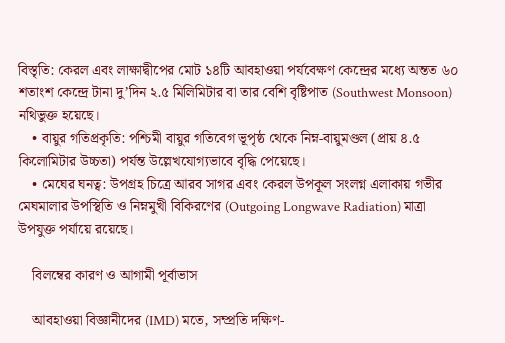বিস্তৃতি: কেরল এবং লাক্ষাদ্বীপের মোট ১৪টি আবহাওয়া পর্যবেক্ষণ কেন্দ্রের মধ্যে অন্তত ৬০ শতাংশ কেন্দ্রে টানা দু’দিন ২.৫ মিলিমিটার বা তার বেশি বৃষ্টিপাত (Southwest Monsoon) নথিভুক্ত হয়েছে।
    • বায়ুর গতিপ্রকৃতি: পশ্চিমী বায়ুর গতিবেগ ভূপৃষ্ঠ থেকে নিম্ন-বায়ুমণ্ডল (প্রায় ৪.৫ কিলোমিটার উচ্চতা) পর্যন্ত উল্লেখযোগ্যভাবে বৃদ্ধি পেয়েছে।
    • মেঘের ঘনত্ব: উপগ্রহ চিত্রে আরব সাগর এবং কেরল উপকূল সংলগ্ন এলাকায় গভীর মেঘমালার উপস্থিতি ও নিম্নমুখী বিকিরণের (Outgoing Longwave Radiation) মাত্রা উপযুক্ত পর্যায়ে রয়েছে।

    বিলম্বের কারণ ও আগামী পূর্বাভাস

    আবহাওয়া বিজ্ঞানীদের (IMD) মতে, সম্প্রতি দক্ষিণ-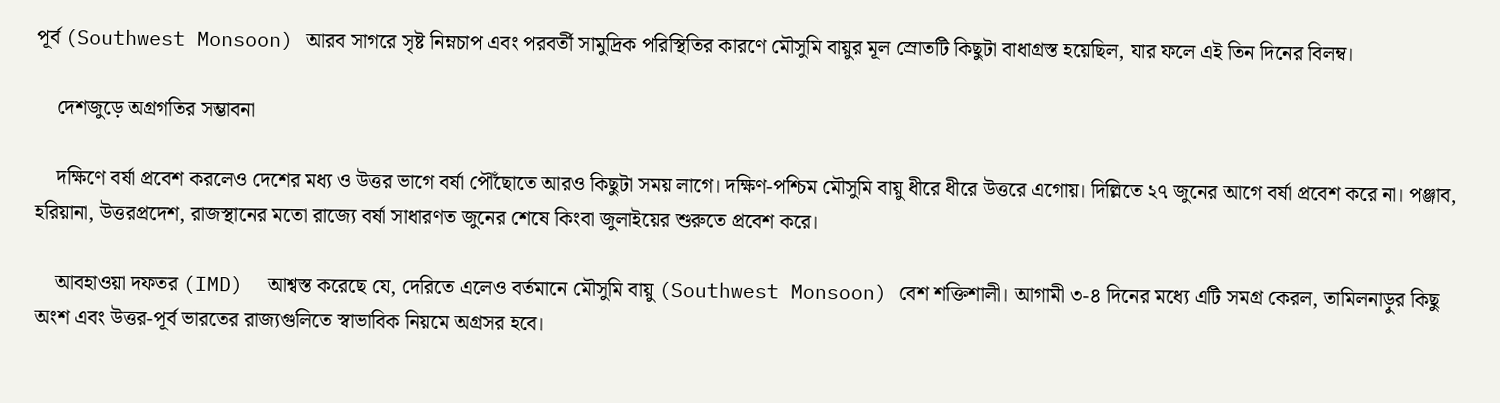পূর্ব (Southwest Monsoon) আরব সাগরে সৃষ্ট নিম্নচাপ এবং পরবর্তী সামুদ্রিক পরিস্থিতির কারণে মৌসুমি বায়ুর মূল স্রোতটি কিছুটা বাধাগ্রস্ত হয়েছিল, যার ফলে এই তিন দিনের বিলম্ব।

    দেশজুড়ে অগ্রগতির সম্ভাবনা

    দক্ষিণে বর্ষা প্রবেশ করলেও দেশের মধ্য ও উত্তর ভাগে বর্ষা পৌঁছোতে আরও কিছুটা সময় লাগে। দক্ষিণ-পশ্চিম মৌসুমি বায়ু ধীরে ধীরে উত্তরে এগোয়। দিল্লিতে ২৭ জুনের আগে বর্ষা প্রবেশ করে না। পঞ্জাব, হরিয়ানা, উত্তরপ্রদেশ, রাজস্থানের মতো রাজ্যে বর্ষা সাধারণত জুনের শেষে কিংবা জুলাইয়ের শুরুতে প্রবেশ করে।

    আবহাওয়া দফতর (IMD)  আশ্বস্ত করেছে যে, দেরিতে এলেও বর্তমানে মৌসুমি বায়ু (Southwest Monsoon) বেশ শক্তিশালী। আগামী ৩-৪ দিনের মধ্যে এটি সমগ্র কেরল, তামিলনাড়ুর কিছু অংশ এবং উত্তর-পূর্ব ভারতের রাজ্যগুলিতে স্বাভাবিক নিয়মে অগ্রসর হবে।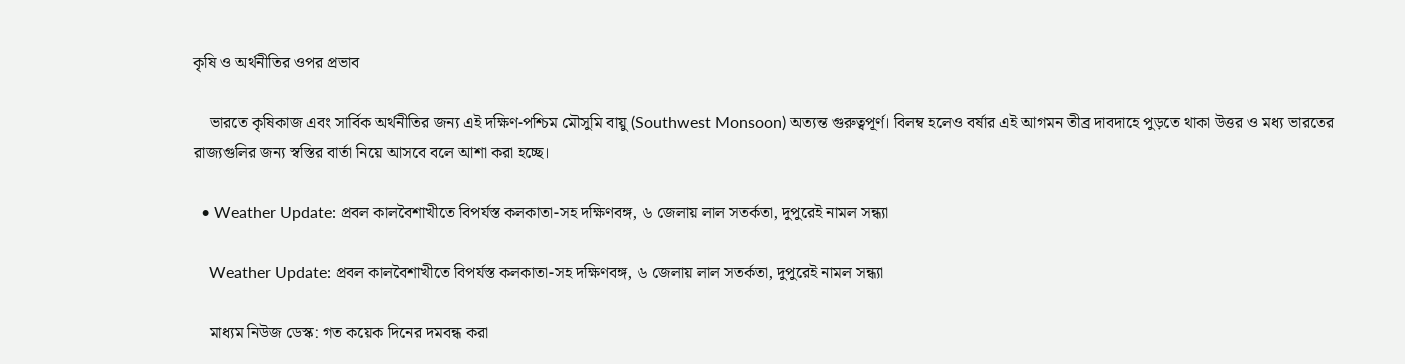কৃষি ও অর্থনীতির ওপর প্রভাব

    ভারতে কৃষিকাজ এবং সার্বিক অর্থনীতির জন্য এই দক্ষিণ-পশ্চিম মৌসুমি বায়ু (Southwest Monsoon) অত্যন্ত গুরুত্বপূর্ণ। বিলম্ব হলেও বর্ষার এই আগমন তীব্র দাবদাহে পুড়তে থাকা উত্তর ও মধ্য ভারতের রাজ্যগুলির জন্য স্বস্তির বার্তা নিয়ে আসবে বলে আশা করা হচ্ছে।

  • Weather Update: প্রবল কালবৈশাখীতে বিপর্যস্ত কলকাতা-সহ দক্ষিণবঙ্গ, ৬ জেলায় লাল সতর্কতা, দুপুরেই নামল সন্ধ্যা

    Weather Update: প্রবল কালবৈশাখীতে বিপর্যস্ত কলকাতা-সহ দক্ষিণবঙ্গ, ৬ জেলায় লাল সতর্কতা, দুপুরেই নামল সন্ধ্যা

    মাধ্যম নিউজ ডেস্ক: গত কয়েক দিনের দমবন্ধ করা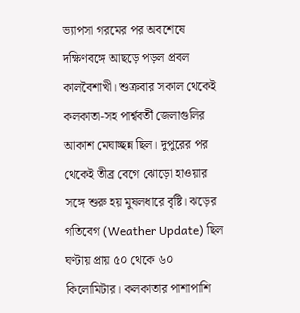ভ্যাপসা গরমের পর অবশেষে দক্ষিণবঙ্গে আছড়ে পড়ল প্রবল কালবৈশাখী। শুক্রবার সকাল থেকেই কলকাতা-সহ পার্শ্ববর্তী জেলাগুলির আকাশ মেঘাচ্ছন্ন ছিল। দুপুরের পর থেকেই তীব্র বেগে ঝোড়ো হাওয়ার সঙ্গে শুরু হয় মুষলধারে বৃষ্টি। ঝড়ের গতিবেগ (Weather Update) ছিল ঘণ্টায় প্রায় ৫০ থেকে ৬০ কিলোমিটার। কলকাতার পাশাপাশি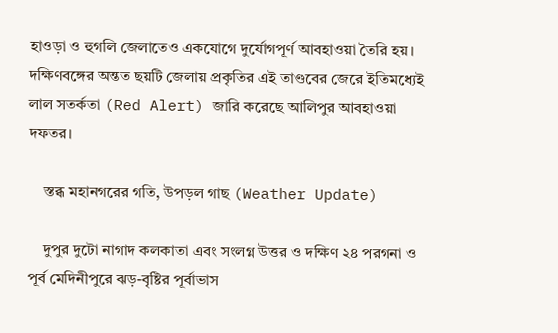হাওড়া ও হুগলি জেলাতেও একযোগে দুর্যোগপূর্ণ আবহাওয়া তৈরি হয়। দক্ষিণবঙ্গের অন্তত ছয়টি জেলায় প্রকৃতির এই তাণ্ডবের জেরে ইতিমধ্যেই লাল সতর্কতা (Red Alert) জারি করেছে আলিপুর আবহাওয়া দফতর।

    স্তব্ধ মহানগরের গতি, উপড়ল গাছ (Weather Update)

    দুপুর দুটো নাগাদ কলকাতা এবং সংলগ্ন উত্তর ও দক্ষিণ ২৪ পরগনা ও পূর্ব মেদিনীপুরে ঝড়-বৃষ্টির পূর্বাভাস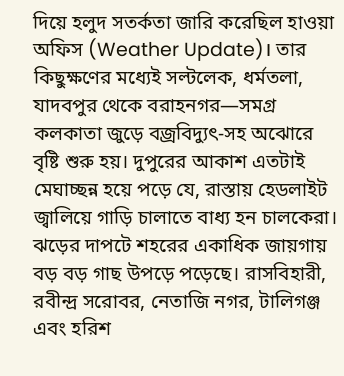দিয়ে হলুদ সতর্কতা জারি করেছিল হাওয়া অফিস (Weather Update)। তার কিছুক্ষণের মধ্যেই সল্টলেক, ধর্মতলা, যাদবপুর থেকে বরাহনগর—সমগ্র কলকাতা জুড়ে বজ্রবিদ্যুৎ-সহ অঝোরে বৃষ্টি শুরু হয়। দুপুরের আকাশ এতটাই মেঘাচ্ছন্ন হয়ে পড়ে যে, রাস্তায় হেডলাইট জ্বালিয়ে গাড়ি চালাতে বাধ্য হন চালকেরা। ঝড়ের দাপটে শহরের একাধিক জায়গায় বড় বড় গাছ উপড়ে পড়েছে। রাসবিহারী, রবীন্দ্র সরোবর, নেতাজি নগর, টালিগঞ্জ এবং হরিশ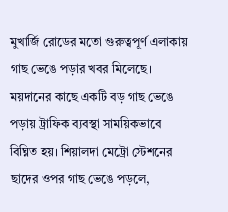মুখার্জি রোডের মতো গুরুত্বপূর্ণ এলাকায় গাছ ভেঙে পড়ার খবর মিলেছে। ময়দানের কাছে একটি বড় গাছ ভেঙে পড়ায় ট্রাফিক ব্যবস্থা সাময়িকভাবে বিঘ্নিত হয়। শিয়ালদা মেট্রো স্টেশনের ছাদের ওপর গাছ ভেঙে পড়লে,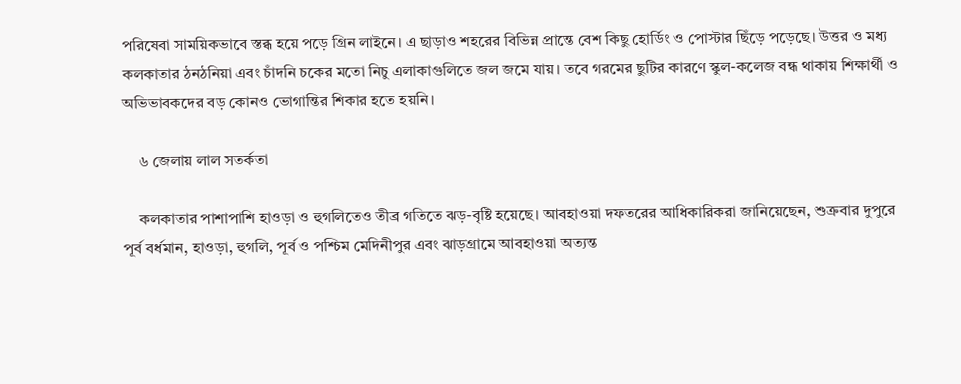পরিষেবা সাময়িকভাবে স্তব্ধ হয়ে পড়ে গ্রিন লাইনে। এ ছাড়াও শহরের বিভিন্ন প্রান্তে বেশ কিছু হোর্ডিং ও পোস্টার ছিঁড়ে পড়েছে। উত্তর ও মধ্য কলকাতার ঠনঠনিয়া এবং চাঁদনি চকের মতো নিচু এলাকাগুলিতে জল জমে যায়। তবে গরমের ছুটির কারণে স্কুল-কলেজ বন্ধ থাকায় শিক্ষার্থী ও অভিভাবকদের বড় কোনও ভোগান্তির শিকার হতে হয়নি।

    ৬ জেলায় লাল সতর্কতা

    কলকাতার পাশাপাশি হাওড়া ও হুগলিতেও তীব্র গতিতে ঝড়-বৃষ্টি হয়েছে। আবহাওয়া দফতরের আধিকারিকরা জানিয়েছেন, শুক্রবার দুপুরে পূর্ব বর্ধমান, হাওড়া, হুগলি, পূর্ব ও পশ্চিম মেদিনীপুর এবং ঝাড়গ্রামে আবহাওয়া অত্যন্ত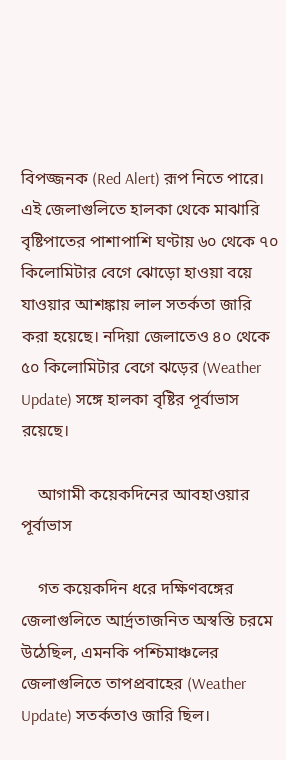বিপজ্জনক (Red Alert) রূপ নিতে পারে। এই জেলাগুলিতে হালকা থেকে মাঝারি বৃষ্টিপাতের পাশাপাশি ঘণ্টায় ৬০ থেকে ৭০ কিলোমিটার বেগে ঝোড়ো হাওয়া বয়ে যাওয়ার আশঙ্কায় লাল সতর্কতা জারি করা হয়েছে। নদিয়া জেলাতেও ৪০ থেকে ৫০ কিলোমিটার বেগে ঝড়ের (Weather Update) সঙ্গে হালকা বৃষ্টির পূর্বাভাস রয়েছে।

    আগামী কয়েকদিনের আবহাওয়ার পূর্বাভাস

    গত কয়েকদিন ধরে দক্ষিণবঙ্গের জেলাগুলিতে আর্দ্রতাজনিত অস্বস্তি চরমে উঠেছিল, এমনকি পশ্চিমাঞ্চলের জেলাগুলিতে তাপপ্রবাহের (Weather Update) সতর্কতাও জারি ছিল।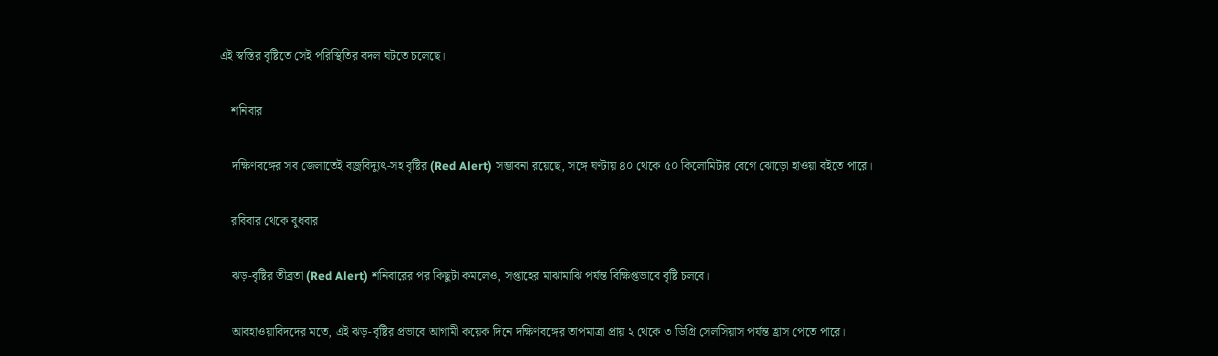এই স্বস্তির বৃষ্টিতে সেই পরিস্থিতির বদল ঘটতে চলেছে।

    শনিবার

    দক্ষিণবঙ্গের সব জেলাতেই বজ্রবিদ্যুৎ-সহ বৃষ্টির (Red Alert) সম্ভাবনা রয়েছে, সঙ্গে ঘণ্টায় ৪০ থেকে ৫০ কিলোমিটার বেগে ঝোড়ো হাওয়া বইতে পারে।

    রবিবার থেকে বুধবার

    ঝড়-বৃষ্টির তীব্রতা (Red Alert) শনিবারের পর কিছুটা কমলেও, সপ্তাহের মাঝামাঝি পর্যন্ত বিক্ষিপ্তভাবে বৃষ্টি চলবে।

    আবহাওয়াবিদদের মতে, এই ঝড়-বৃষ্টির প্রভাবে আগামী কয়েক দিনে দক্ষিণবঙ্গের তাপমাত্রা প্রায় ২ থেকে ৩ ডিগ্রি সেলসিয়াস পর্যন্ত হ্রাস পেতে পারে।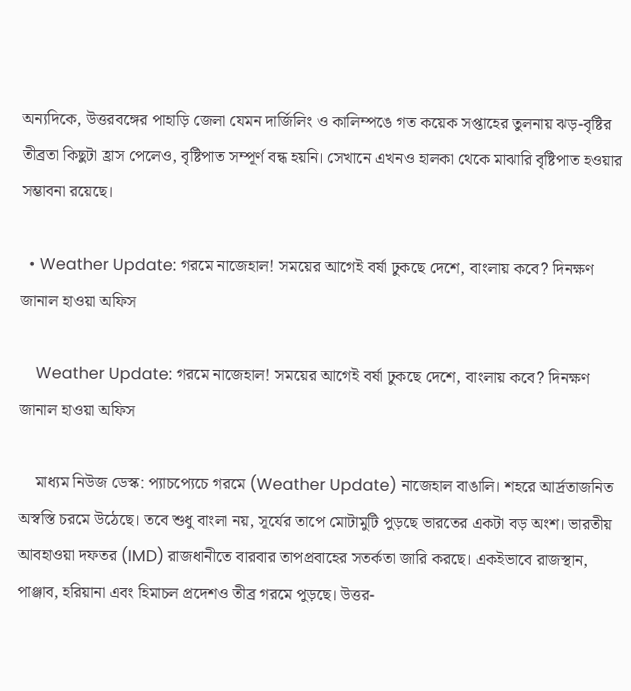অন্যদিকে, উত্তরবঙ্গের পাহাড়ি জেলা যেমন দার্জিলিং ও কালিম্পঙে গত কয়েক সপ্তাহের তুলনায় ঝড়-বৃষ্টির তীব্রতা কিছুটা হ্রাস পেলেও, বৃষ্টিপাত সম্পূর্ণ বন্ধ হয়নি। সেখানে এখনও হালকা থেকে মাঝারি বৃষ্টিপাত হওয়ার সম্ভাবনা রয়েছে।

  • Weather Update: গরমে নাজেহাল! সময়ের আগেই বর্ষা ঢুকছে দেশে, বাংলায় কবে? দিনক্ষণ জানাল হাওয়া অফিস

    Weather Update: গরমে নাজেহাল! সময়ের আগেই বর্ষা ঢুকছে দেশে, বাংলায় কবে? দিনক্ষণ জানাল হাওয়া অফিস

    মাধ্যম নিউজ ডেস্ক: প্যাচপ্যেচে গরমে (Weather Update) নাজেহাল বাঙালি। শহরে আর্দ্রতাজনিত অস্বস্তি চরমে উঠেছে। তবে শুধু বাংলা নয়, সূর্যের তাপে মোটামুটি পুড়ছে ভারতের একটা বড় অংশ। ভারতীয় আবহাওয়া দফতর (IMD) রাজধানীতে বারবার তাপপ্রবাহের সতর্কতা জারি করছে। একইভাবে রাজস্থান, পাঞ্জাব, হরিয়ানা এবং হিমাচল প্রদেশও তীব্র গরমে পুড়ছে। উত্তর-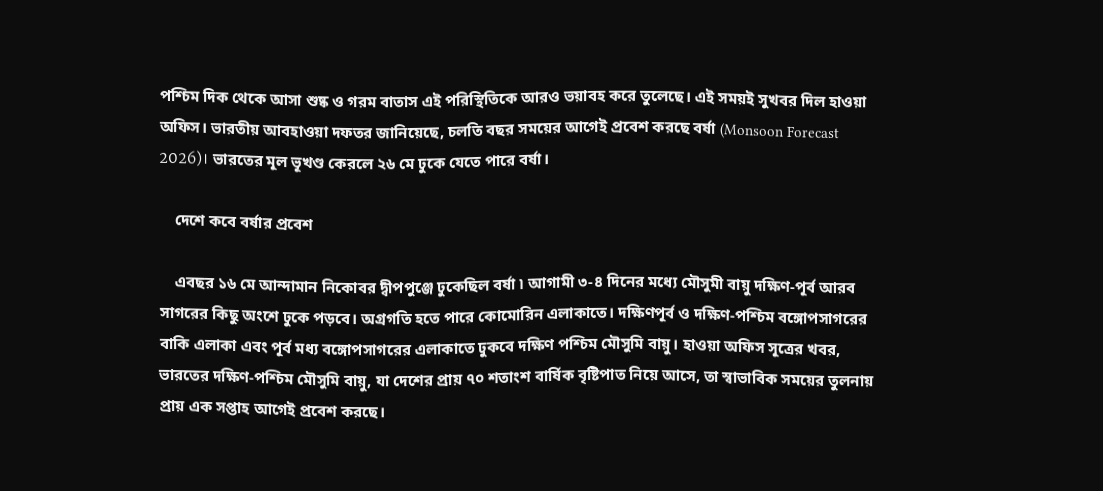পশ্চিম দিক থেকে আসা শুষ্ক ও গরম বাতাস এই পরিস্থিতিকে আরও ভয়াবহ করে তুলেছে। এই সময়ই সুখবর দিল হাওয়া অফিস। ভারতীয় আবহাওয়া দফতর জানিয়েছে, চলতি বছর সময়ের আগেই প্রবেশ করছে বর্ষা (Monsoon Forecast 2026)। ভারতের মূল ভূখণ্ড কেরলে ২৬ মে ঢুকে যেতে পারে বর্ষা।

    দেশে কবে বর্ষার প্রবেশ

    এবছর ১৬ মে আন্দামান নিকোবর দ্বীপপুঞ্জে ঢুকেছিল বর্ষা ৷ আগামী ৩-৪ দিনের মধ্যে মৌসুমী বায়ু দক্ষিণ-পূর্ব আরব সাগরের কিছু অংশে ঢুকে পড়বে। অগ্রগতি হতে পারে কোমোরিন এলাকাতে। দক্ষিণপূর্ব ও দক্ষিণ-পশ্চিম বঙ্গোপসাগরের বাকি এলাকা এবং পূর্ব মধ্য বঙ্গোপসাগরের এলাকাতে ঢুকবে দক্ষিণ পশ্চিম মৌসুমি বায়ু। হাওয়া অফিস সূত্রের খবর, ভারতের দক্ষিণ-পশ্চিম মৌসুমি বায়ু, যা দেশের প্রায় ৭০ শতাংশ বার্ষিক বৃষ্টিপাত নিয়ে আসে, তা স্বাভাবিক সময়ের তুলনায় প্রায় এক সপ্তাহ আগেই প্রবেশ করছে।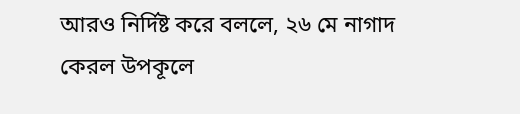আরও নির্দিষ্ট করে বললে, ২৬ মে নাগাদ কেরল উপকূলে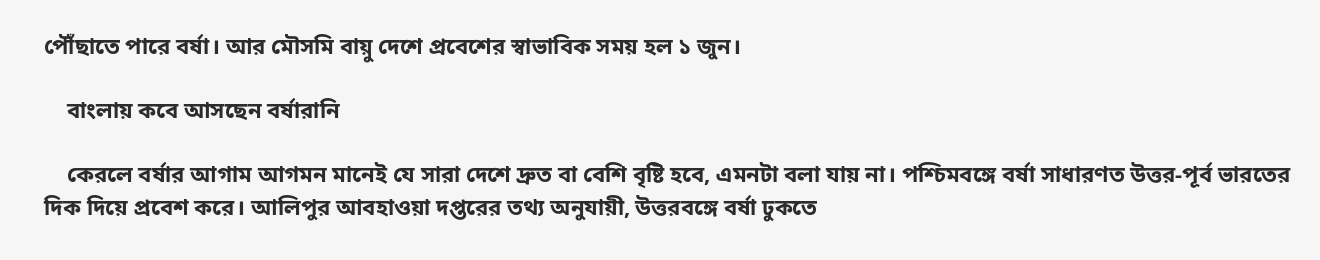পৌঁছাতে পারে বর্ষা। আর মৌসমি বায়ু দেশে প্রবেশের স্বাভাবিক সময় হল ১ জুন।

    বাংলায় কবে আসছেন বর্ষারানি

    কেরলে বর্ষার আগাম আগমন মানেই যে সারা দেশে দ্রুত বা বেশি বৃষ্টি হবে, এমনটা বলা যায় না। পশ্চিমবঙ্গে বর্ষা সাধারণত উত্তর-পূর্ব ভারতের দিক দিয়ে প্রবেশ করে। আলিপুর আবহাওয়া দপ্তরের তথ্য অনুযায়ী, উত্তরবঙ্গে বর্ষা ঢুকতে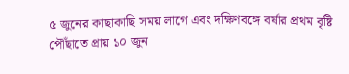৫ জুনের কাছাকাছি সময় লাগে এবং দক্ষিণবঙ্গে বর্ষার প্রথম বৃষ্টি পৌঁছাতে প্রায় ১০ জুন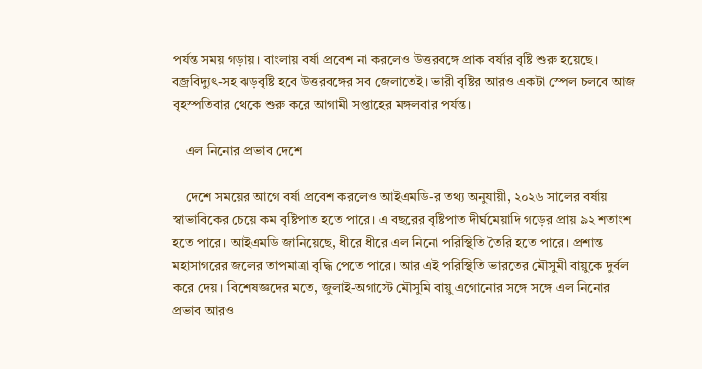পর্যন্ত সময় গড়ায়। বাংলায় বর্ষা প্রবেশ না করলেও উত্তরবঙ্গে প্রাক বর্ষার বৃষ্টি শুরু হয়েছে। বজ্রবিদ্যুৎ-সহ ঝড়বৃষ্টি হবে উত্তরবঙ্গের সব জেলাতেই। ভারী বৃষ্টির আরও একটা স্পেল চলবে আজ বৃহস্পতিবার থেকে শুরু করে আগামী সপ্তাহের মঙ্গলবার পর্যন্ত।

    এল নিনোর প্রভাব দেশে

    দেশে সময়ের আগে বর্ষা প্রবেশ করলেও আইএমডি-র তথ্য অনুযায়ী, ২০২৬ সালের বর্ষায় স্বাভাবিকের চেয়ে কম বৃষ্টিপাত হতে পারে। এ বছরের বৃষ্টিপাত দীর্ঘমেয়াদি গড়ের প্রায় ৯২ শতাংশ হতে পারে। আইএমডি জানিয়েছে, ধীরে ধীরে এল নিনো পরিস্থিতি তৈরি হতে পারে। প্রশান্ত মহাসাগরের জলের তাপমাত্রা বৃদ্ধি পেতে পারে। আর এই পরিস্থিতি ভারতের মৌসুমী বায়ুকে দুর্বল করে দেয়। বিশেষজ্ঞদের মতে, জুলাই-অগাস্টে মৌসুমি বায়ু এগোনোর সঙ্গে সঙ্গে এল নিনোর প্রভাব আরও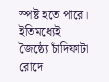স্পষ্ট হতে পারে। ইতিমধ্যেই জৈষ্ঠ্যে চাঁদিফাটা রোদে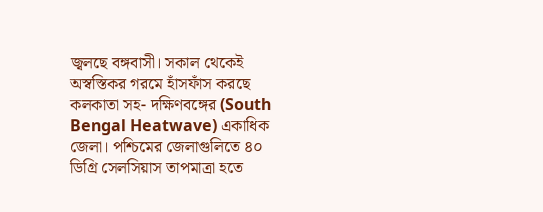জ্বলছে বঙ্গবাসী। সকাল থেকেই অস্বস্তিকর গরমে হাঁসফাঁস করছে কলকাতা সহ- দক্ষিণবঙ্গের (South Bengal Heatwave) একাধিক জেলা। পশ্চিমের জেলাগুলিতে ৪০ ডিগ্রি সেলসিয়াস তাপমাত্রা হতে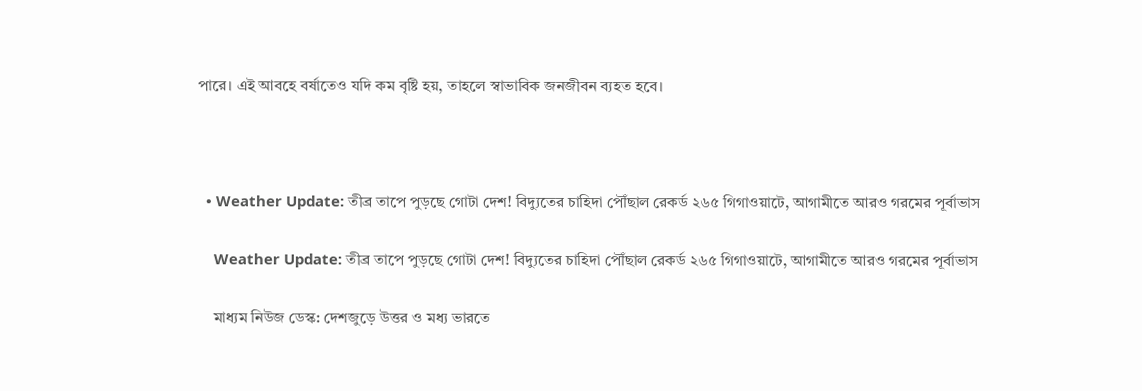পারে। এই আবহে বর্ষাতেও যদি কম বৃষ্টি হয়, তাহলে স্বাভাবিক জনজীবন ব্যহত হবে।



  • Weather Update: তীব্র তাপে পুড়ছে গোটা দেশ! বিদ্যুতের চাহিদা পৌঁছাল রেকর্ড ২৬৫ গিগাওয়াটে, আগামীতে আরও গরমের পূর্বাভাস

    Weather Update: তীব্র তাপে পুড়ছে গোটা দেশ! বিদ্যুতের চাহিদা পৌঁছাল রেকর্ড ২৬৫ গিগাওয়াটে, আগামীতে আরও গরমের পূর্বাভাস

    মাধ্যম নিউজ ডেস্ক: দেশজুড়ে উত্তর ও মধ্য ভারতে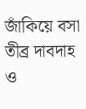জাঁকিয়ে বসা তীব্র দাবদাহ ও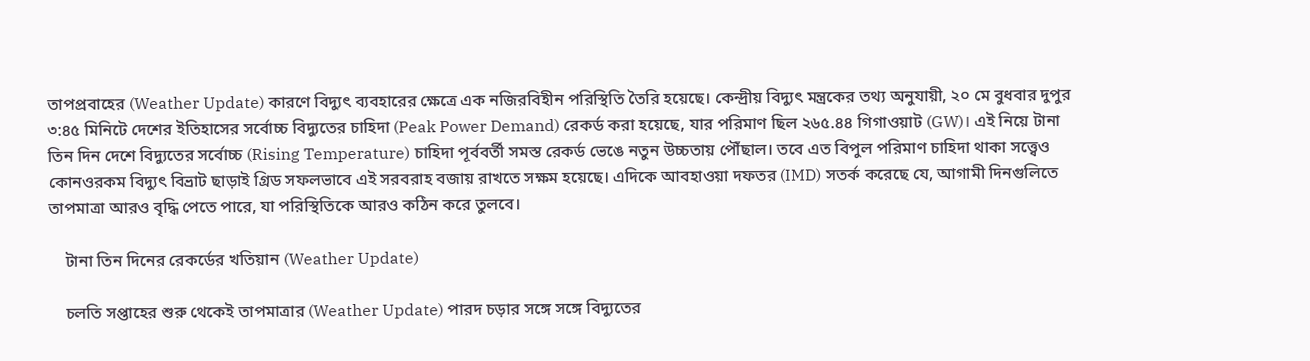তাপপ্রবাহের (Weather Update) কারণে বিদ্যুৎ ব্যবহারের ক্ষেত্রে এক নজিরবিহীন পরিস্থিতি তৈরি হয়েছে। কেন্দ্রীয় বিদ্যুৎ মন্ত্রকের তথ্য অনুযায়ী, ২০ মে বুধবার দুপুর ৩:৪৫ মিনিটে দেশের ইতিহাসের সর্বোচ্চ বিদ্যুতের চাহিদা (Peak Power Demand) রেকর্ড করা হয়েছে, যার পরিমাণ ছিল ২৬৫.৪৪ গিগাওয়াট (GW)। এই নিয়ে টানা তিন দিন দেশে বিদ্যুতের সর্বোচ্চ (Rising Temperature) চাহিদা পূর্ববর্তী সমস্ত রেকর্ড ভেঙে নতুন উচ্চতায় পৌঁছাল। তবে এত বিপুল পরিমাণ চাহিদা থাকা সত্ত্বেও কোনওরকম বিদ্যুৎ বিভ্রাট ছাড়াই গ্রিড সফলভাবে এই সরবরাহ বজায় রাখতে সক্ষম হয়েছে। এদিকে আবহাওয়া দফতর (IMD) সতর্ক করেছে যে, আগামী দিনগুলিতে তাপমাত্রা আরও বৃদ্ধি পেতে পারে, যা পরিস্থিতিকে আরও কঠিন করে তুলবে।

    টানা তিন দিনের রেকর্ডের খতিয়ান (Weather Update)

    চলতি সপ্তাহের শুরু থেকেই তাপমাত্রার (Weather Update) পারদ চড়ার সঙ্গে সঙ্গে বিদ্যুতের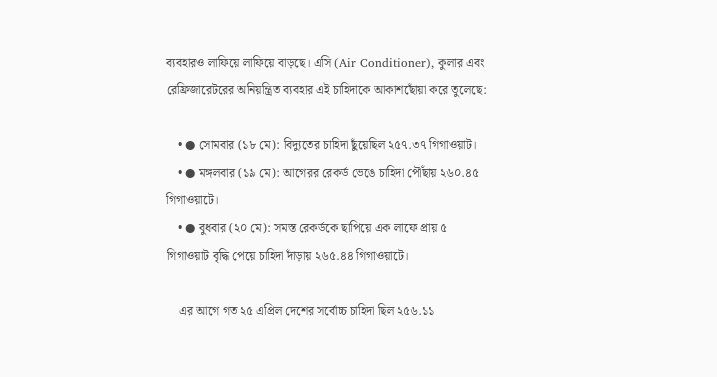ব্যবহারও লাফিয়ে লাফিয়ে বাড়ছে। এসি (Air Conditioner), কুলার এবং রেফ্রিজারেটরের অনিয়ন্ত্রিত ব্যবহার এই চাহিদাকে আকাশছোঁয়া করে তুলেছে:

    • ● সোমবার (১৮ মে): বিদ্যুতের চাহিদা ছুঁয়েছিল ২৫৭.৩৭ গিগাওয়াট।
    • ● মঙ্গলবার (১৯ মে): আগেরর রেকর্ড ভেঙে চাহিদা পৌঁছায় ২৬০.৪৫ গিগাওয়াটে।
    • ● বুধবার (২০ মে): সমস্ত রেকর্ডকে ছাপিয়ে এক লাফে প্রায় ৫ গিগাওয়াট বৃদ্ধি পেয়ে চাহিদা দাঁড়ায় ২৬৫.৪৪ গিগাওয়াটে।

    এর আগে গত ২৫ এপ্রিল দেশের সর্বোচ্চ চাহিদা ছিল ২৫৬.১১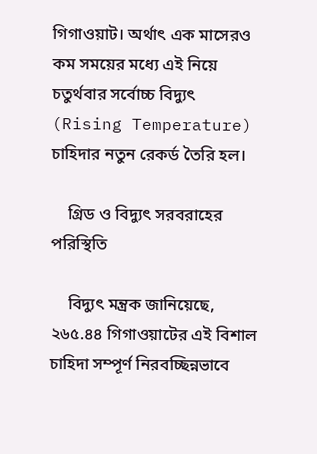গিগাওয়াট। অর্থাৎ এক মাসেরও কম সময়ের মধ্যে এই নিয়ে চতুর্থবার সর্বোচ্চ বিদ্যুৎ (Rising Temperature) চাহিদার নতুন রেকর্ড তৈরি হল।

    গ্রিড ও বিদ্যুৎ সরবরাহের পরিস্থিতি

    বিদ্যুৎ মন্ত্রক জানিয়েছে, ২৬৫.৪৪ গিগাওয়াটের এই বিশাল চাহিদা সম্পূর্ণ নিরবচ্ছিন্নভাবে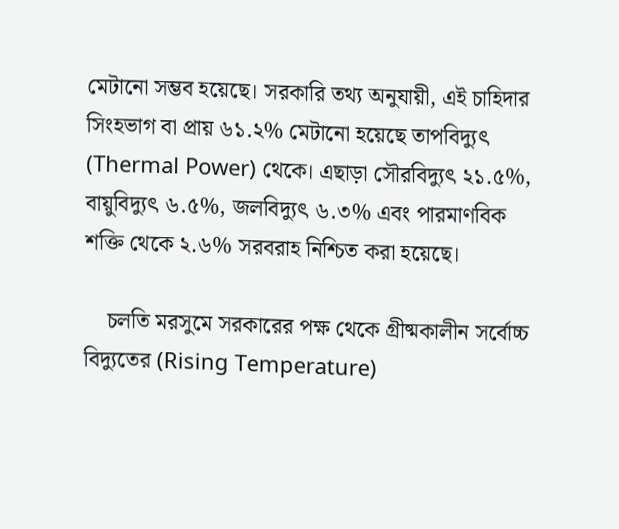মেটানো সম্ভব হয়েছে। সরকারি তথ্য অনুযায়ী, এই চাহিদার সিংহভাগ বা প্রায় ৬১.২% মেটানো হয়েছে তাপবিদ্যুৎ (Thermal Power) থেকে। এছাড়া সৌরবিদ্যুৎ ২১.৫%, বায়ুবিদ্যুৎ ৬.৫%, জলবিদ্যুৎ ৬.৩% এবং পারমাণবিক শক্তি থেকে ২.৬% সরবরাহ নিশ্চিত করা হয়েছে।

    চলতি মরসুমে সরকারের পক্ষ থেকে গ্রীষ্মকালীন সর্বোচ্চ বিদ্যুতের (Rising Temperature)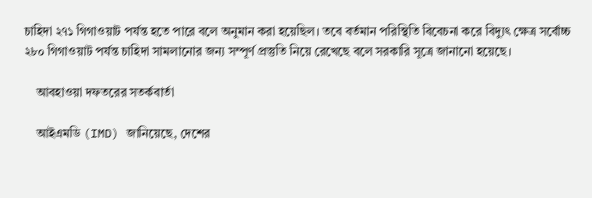চাহিদা ২৭১ গিগাওয়াট পর্যন্ত হতে পারে বলে অনুমান করা হয়েছিল। তবে বর্তমান পরিস্থিতি বিবেচনা করে বিদ্যুৎ ক্ষেত্র সর্বোচ্চ ২৮০ গিগাওয়াট পর্যন্ত চাহিদা সামলানোর জন্য সম্পূর্ণ প্রস্তুতি নিয়ে রেখেছে বলে সরকারি সূত্রে জানানো হয়েছে।

    আবহাওয়া দফতরের সতর্কবার্তা

    আইএমডি (IMD) জানিয়েছে, দেশের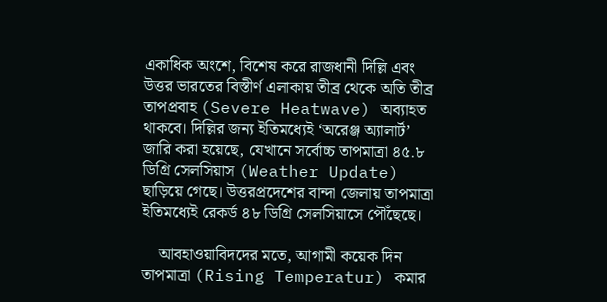একাধিক অংশে, বিশেষ করে রাজধানী দিল্লি এবং উত্তর ভারতের বিস্তীর্ণ এলাকায় তীব্র থেকে অতি তীব্র তাপপ্রবাহ (Severe Heatwave) অব্যাহত থাকবে। দিল্লির জন্য ইতিমধ্যেই ‘অরেঞ্জ অ্যালার্ট’ জারি করা হয়েছে, যেখানে সর্বোচ্চ তাপমাত্রা ৪৫.৮ ডিগ্রি সেলসিয়াস (Weather Update) ছাড়িয়ে গেছে। উত্তরপ্রদেশের বান্দা জেলায় তাপমাত্রা ইতিমধ্যেই রেকর্ড ৪৮ ডিগ্রি সেলসিয়াসে পৌঁছেছে।

    আবহাওয়াবিদদের মতে, আগামী কয়েক দিন তাপমাত্রা (Rising Temperatur) কমার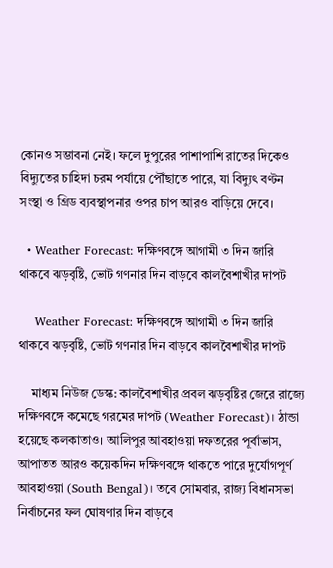কোনও সম্ভাবনা নেই। ফলে দুপুরের পাশাপাশি রাতের দিকেও বিদ্যুতের চাহিদা চরম পর্যায়ে পৌঁছাতে পারে, যা বিদ্যুৎ বণ্টন সংস্থা ও গ্রিড ব্যবস্থাপনার ওপর চাপ আরও বাড়িয়ে দেবে।

  • Weather Forecast: দক্ষিণবঙ্গে আগামী ৩ দিন জারি থাকবে ঝড়বৃষ্টি, ভোট গণনার দিন বাড়বে কালবৈশাখীর দাপট

    Weather Forecast: দক্ষিণবঙ্গে আগামী ৩ দিন জারি থাকবে ঝড়বৃষ্টি, ভোট গণনার দিন বাড়বে কালবৈশাখীর দাপট

    মাধ্যম নিউজ ডেস্ক: কালবৈশাখীর প্রবল ঝড়বৃষ্টির জেরে রাজ্যে দক্ষিণবঙ্গে কমেছে গরমের দাপট (Weather Forecast)। ঠান্ডা হয়েছে কলকাতাও। আলিপুর আবহাওয়া দফতরের পূর্বাভাস, আপাতত আরও কয়েকদিন দক্ষিণবঙ্গে থাকতে পারে দুর্যোগপূর্ণ আবহাওয়া (South Bengal)। তবে সোমবার, রাজ্য বিধানসভা নির্বাচনের ফল ঘোষণার দিন বাড়বে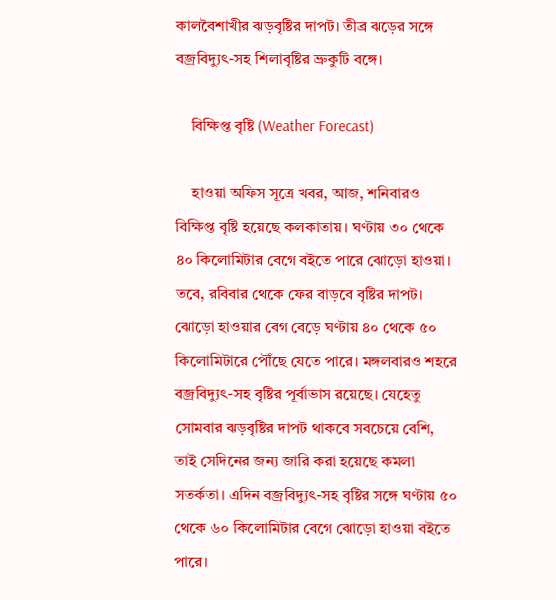কালবৈশাখীর ঝড়বৃষ্টির দাপট। তীব্র ঝড়ের সঙ্গে বজ্রবিদ্যুৎ-সহ শিলাবৃষ্টির ভ্রুকুটি বঙ্গে।

    বিক্ষিপ্ত বৃষ্টি (Weather Forecast)

    হাওয়া অফিস সূত্রে খবর, আজ, শনিবারও বিক্ষিপ্ত বৃষ্টি হয়েছে কলকাতায়। ঘণ্টায় ৩০ থেকে ৪০ কিলোমিটার বেগে বইতে পারে ঝোড়ো হাওয়া। তবে, রবিবার থেকে ফের বাড়বে বৃষ্টির দাপট। ঝোড়ো হাওয়ার বেগ বেড়ে ঘণ্টায় ৪০ থেকে ৫০ কিলোমিটারে পৌঁছে যেতে পারে। মঙ্গলবারও শহরে বজ্রবিদ্যুৎ-সহ বৃষ্টির পূর্বাভাস রয়েছে। যেহেতু সোমবার ঝড়বৃষ্টির দাপট থাকবে সবচেয়ে বেশি, তাই সেদিনের জন্য জারি করা হয়েছে কমলা সতর্কতা। এদিন বজ্রবিদ্যুৎ-সহ বৃষ্টির সঙ্গে ঘণ্টায় ৫০ থেকে ৬০ কিলোমিটার বেগে ঝোড়ো হাওয়া বইতে পারে।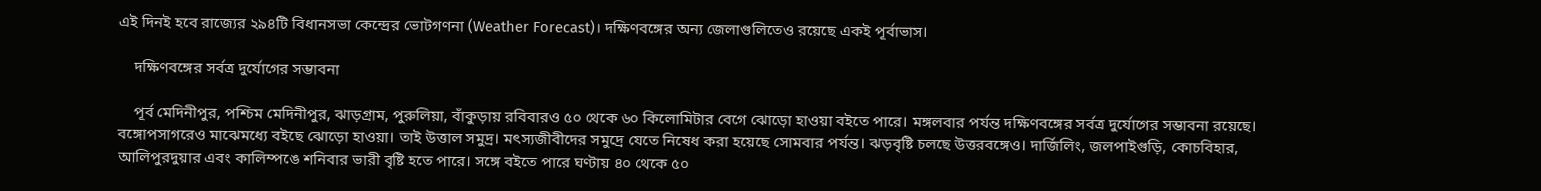এই দিনই হবে রাজ্যের ২৯৪টি বিধানসভা কেন্দ্রের ভোটগণনা (Weather Forecast)। দক্ষিণবঙ্গের অন্য জেলাগুলিতেও রয়েছে একই পূর্বাভাস।

    দক্ষিণবঙ্গের সর্বত্র দুর্যোগের সম্ভাবনা

    পূর্ব মেদিনীপুর, পশ্চিম মেদিনীপুর, ঝাড়গ্রাম, পুরুলিয়া, বাঁকুড়ায় রবিবারও ৫০ থেকে ৬০ কিলোমিটার বেগে ঝোড়ো হাওয়া বইতে পারে। মঙ্গলবার পর্যন্ত দক্ষিণবঙ্গের সর্বত্র দুর্যোগের সম্ভাবনা রয়েছে। বঙ্গোপসাগরেও মাঝেমধ্যে বইছে ঝোড়ো হাওয়া। তাই উত্তাল সমুদ্র। মৎস্যজীবীদের সমুদ্রে যেতে নিষেধ করা হয়েছে সোমবার পর্যন্ত। ঝড়বৃষ্টি চলছে উত্তরবঙ্গেও। দার্জিলিং, জলপাইগুড়ি, কোচবিহার, আলিপুরদুয়ার এবং কালিম্পঙে শনিবার ভারী বৃষ্টি হতে পারে। সঙ্গে বইতে পারে ঘণ্টায় ৪০ থেকে ৫০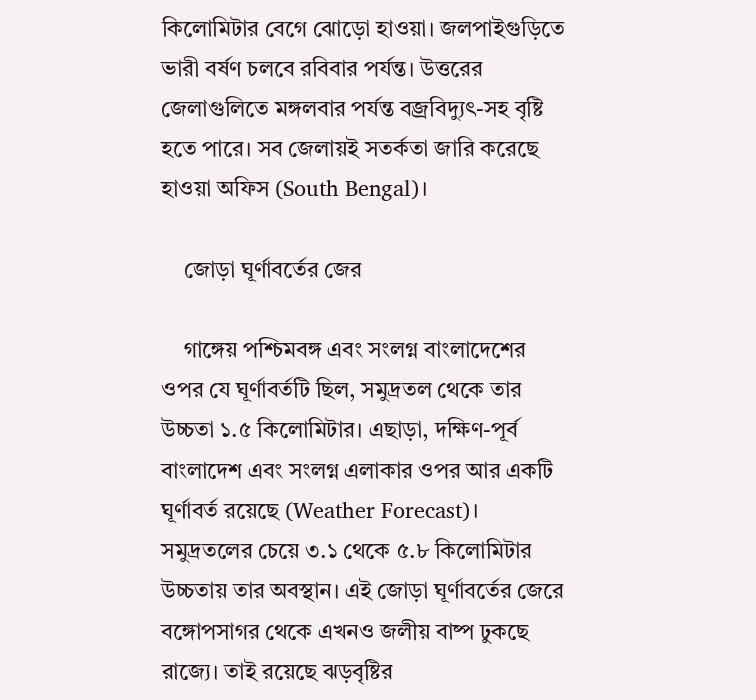কিলোমিটার বেগে ঝোড়ো হাওয়া। জলপাইগুড়িতে ভারী বর্ষণ চলবে রবিবার পর্যন্ত। উত্তরের জেলাগুলিতে মঙ্গলবার পর্যন্ত বজ্রবিদ্যুৎ-সহ বৃষ্টি হতে পারে। সব জেলায়ই সতর্কতা জারি করেছে হাওয়া অফিস (South Bengal)।

    জোড়া ঘূর্ণাবর্তের জের

    গাঙ্গেয় পশ্চিমবঙ্গ এবং সংলগ্ন বাংলাদেশের ওপর যে ঘূর্ণাবর্তটি ছিল, সমুদ্রতল থেকে তার উচ্চতা ১.৫ কিলোমিটার। এছাড়া, দক্ষিণ-পূর্ব বাংলাদেশ এবং সংলগ্ন এলাকার ওপর আর একটি ঘূর্ণাবর্ত রয়েছে (Weather Forecast)। সমুদ্রতলের চেয়ে ৩.১ থেকে ৫.৮ কিলোমিটার উচ্চতায় তার অবস্থান। এই জোড়া ঘূর্ণাবর্তের জেরে বঙ্গোপসাগর থেকে এখনও জলীয় বাষ্প ঢুকছে রাজ্যে। তাই রয়েছে ঝড়বৃষ্টির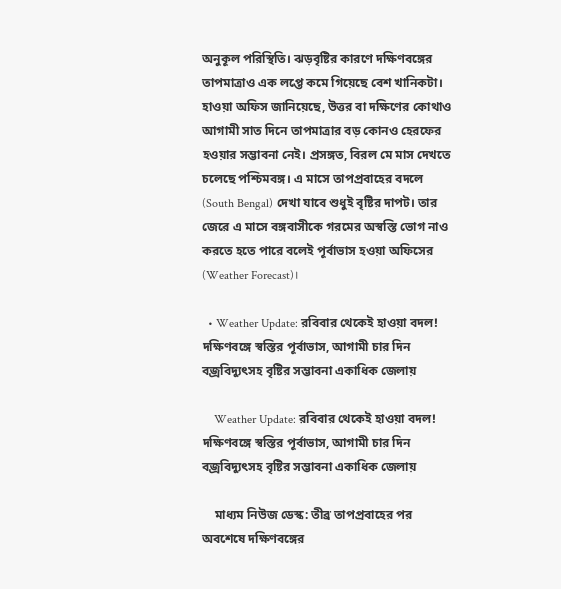অনুকূল পরিস্থিতি। ঝড়বৃষ্টির কারণে দক্ষিণবঙ্গের তাপমাত্রাও এক লপ্তে কমে গিয়েছে বেশ খানিকটা। হাওয়া অফিস জানিয়েছে, উত্তর বা দক্ষিণের কোথাও আগামী সাত দিনে তাপমাত্রার বড় কোনও হেরফের হওয়ার সম্ভাবনা নেই। প্রসঙ্গত, বিরল মে মাস দেখতে চলেছে পশ্চিমবঙ্গ। এ মাসে তাপপ্রবাহের বদলে (South Bengal) দেখা যাবে শুধুই বৃষ্টির দাপট। তার জেরে এ মাসে বঙ্গবাসীকে গরমের অস্বস্তি ভোগ নাও করতে হতে পারে বলেই পূর্বাভাস হওয়া অফিসের (Weather Forecast)।

  • Weather Update: রবিবার থেকেই হাওয়া বদল! দক্ষিণবঙ্গে স্বস্তির পূর্বাভাস, আগামী চার দিন বজ্রবিদ্যুৎসহ বৃষ্টির সম্ভাবনা একাধিক জেলায়

    Weather Update: রবিবার থেকেই হাওয়া বদল! দক্ষিণবঙ্গে স্বস্তির পূর্বাভাস, আগামী চার দিন বজ্রবিদ্যুৎসহ বৃষ্টির সম্ভাবনা একাধিক জেলায়

    মাধ্যম নিউজ ডেস্ক: তীব্র তাপপ্রবাহের পর অবশেষে দক্ষিণবঙ্গের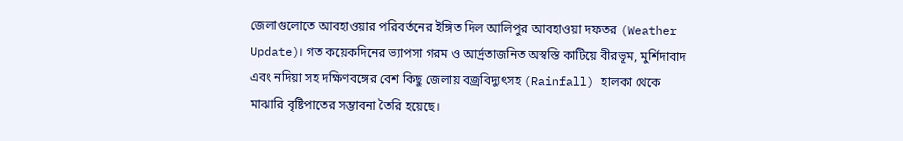জেলাগুলোতে আবহাওয়ার পরিবর্তনের ইঙ্গিত দিল আলিপুর আবহাওয়া দফতর (Weather Update)। গত কয়েকদিনের ভ্যাপসা গরম ও আর্দ্রতাজনিত অস্বস্তি কাটিয়ে বীরভূম, মুর্শিদাবাদ এবং নদিয়া সহ দক্ষিণবঙ্গের বেশ কিছু জেলায় বজ্রবিদ্যুৎসহ (Rainfall) হালকা থেকে মাঝারি বৃষ্টিপাতের সম্ভাবনা তৈরি হয়েছে।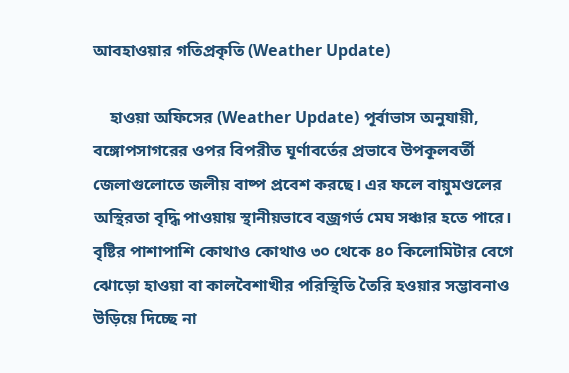আবহাওয়ার গতিপ্রকৃতি (Weather Update)

    হাওয়া অফিসের (Weather Update) পূর্বাভাস অনুযায়ী, বঙ্গোপসাগরের ওপর বিপরীত ঘূর্ণাবর্তের প্রভাবে উপকূলবর্তী জেলাগুলোতে জলীয় বাষ্প প্রবেশ করছে। এর ফলে বায়ুমণ্ডলের অস্থিরতা বৃদ্ধি পাওয়ায় স্থানীয়ভাবে বজ্রগর্ভ মেঘ সঞ্চার হতে পারে। বৃষ্টির পাশাপাশি কোথাও কোথাও ৩০ থেকে ৪০ কিলোমিটার বেগে ঝোড়ো হাওয়া বা কালবৈশাখীর পরিস্থিতি তৈরি হওয়ার সম্ভাবনাও উড়িয়ে দিচ্ছে না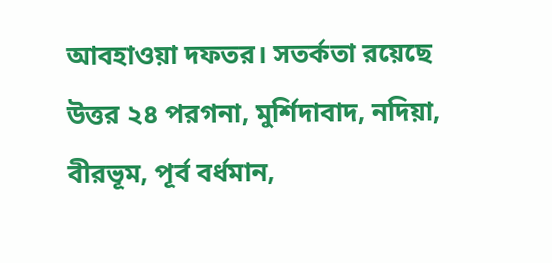আবহাওয়া দফতর। সতর্কতা রয়েছে উত্তর ২৪ পরগনা, মুর্শিদাবাদ, নদিয়া, বীরভূম, পূর্ব বর্ধমান,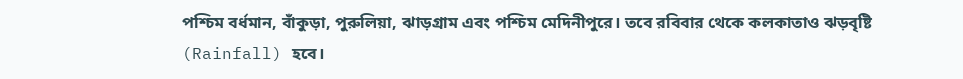পশ্চিম বর্ধমান, বাঁকুড়া, পুরুলিয়া, ঝাড়গ্রাম এবং পশ্চিম মেদিনীপুরে। তবে রবিবার থেকে কলকাতাও ঝড়বৃষ্টি (Rainfall) হবে।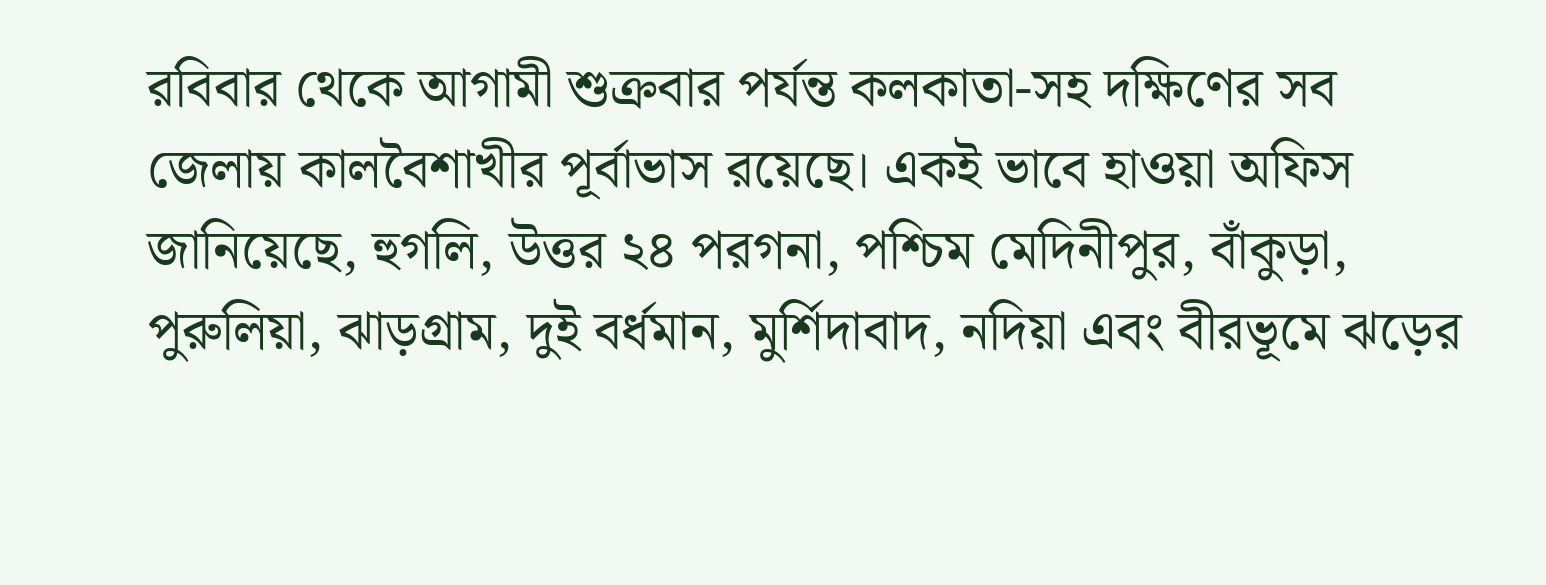রবিবার থেকে আগামী শুক্রবার পর্যন্ত কলকাতা-সহ দক্ষিণের সব জেলায় কালবৈশাখীর পূর্বাভাস রয়েছে। একই ভাবে হাওয়া অফিস জানিয়েছে, হুগলি, উত্তর ২৪ পরগনা, পশ্চিম মেদিনীপুর, বাঁকুড়া, পুরুলিয়া, ঝাড়গ্রাম, দুই বর্ধমান, মুর্শিদাবাদ, নদিয়া এবং বীরভূমে ঝড়ের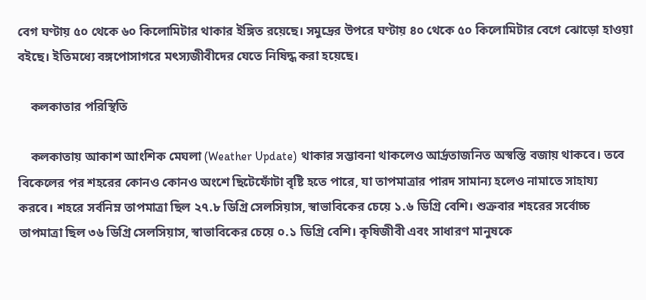বেগ ঘণ্টায় ৫০ থেকে ৬০ কিলোমিটার থাকার ইঙ্গিত রয়েছে। সমুদ্রের উপরে ঘণ্টায় ৪০ থেকে ৫০ কিলোমিটার বেগে ঝোড়ো হাওয়া বইছে। ইতিমধ্যে বঙ্গপোসাগরে মৎস্যজীবীদের যেতে নিষিদ্ধ করা হয়েছে।

    কলকাতার পরিস্থিতি

    কলকাতায় আকাশ আংশিক মেঘলা (Weather Update) থাকার সম্ভাবনা থাকলেও আর্দ্রতাজনিত অস্বস্তি বজায় থাকবে। তবে বিকেলের পর শহরের কোনও কোনও অংশে ছিটেফোঁটা বৃষ্টি হতে পারে, যা তাপমাত্রার পারদ সামান্য হলেও নামাতে সাহায্য করবে। শহরে সর্বনিম্ন তাপমাত্রা ছিল ২৭.৮ ডিগ্রি সেলসিয়াস, স্বাভাবিকের চেয়ে ১.৬ ডিগ্রি বেশি। শুক্রবার শহরের সর্বোচ্চ তাপমাত্রা ছিল ৩৬ ডিগ্রি সেলসিয়াস, স্বাভাবিকের চেয়ে ০.১ ডিগ্রি বেশি। কৃষিজীবী এবং সাধারণ মানুষকে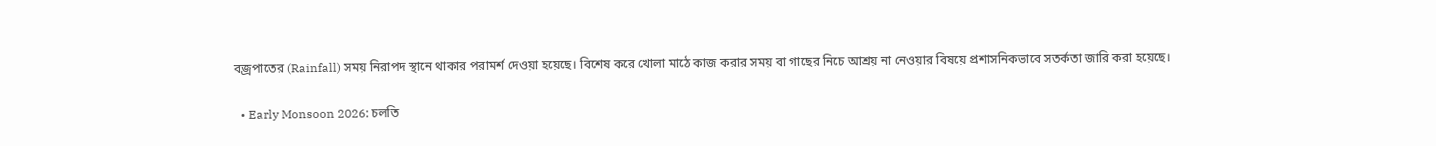বজ্রপাতের (Rainfall) সময় নিরাপদ স্থানে থাকার পরামর্শ দেওয়া হয়েছে। বিশেষ করে খোলা মাঠে কাজ করার সময় বা গাছের নিচে আশ্রয় না নেওয়ার বিষয়ে প্রশাসনিকভাবে সতর্কতা জারি করা হয়েছে।

  • Early Monsoon 2026: চলতি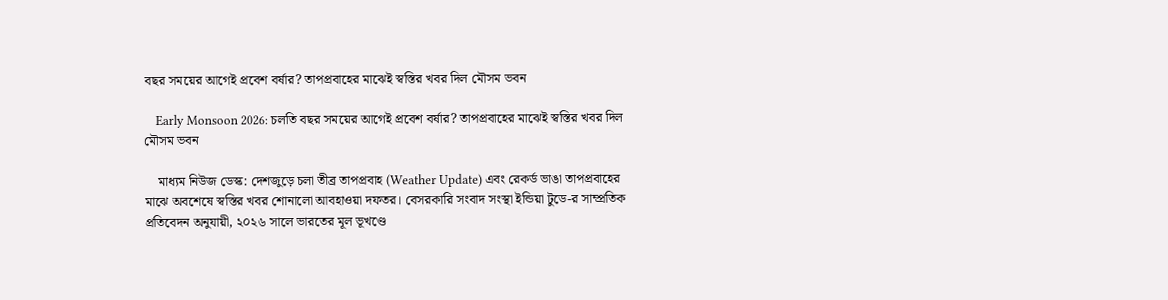বছর সময়ের আগেই প্রবেশ বর্ষার? তাপপ্রবাহের মাঝেই স্বস্তির খবর দিল মৌসম ভবন

    Early Monsoon 2026: চলতি বছর সময়ের আগেই প্রবেশ বর্ষার? তাপপ্রবাহের মাঝেই স্বস্তির খবর দিল মৌসম ভবন

    মাধ্যম নিউজ ডেস্ক: দেশজুড়ে চলা তীব্র তাপপ্রবাহ (Weather Update) এবং রেকর্ড ভাঙা তাপপ্রবাহের মাঝে অবশেষে স্বস্তির খবর শোনালো আবহাওয়া দফতর। বেসরকারি সংবাদ সংস্থা ইন্ডিয়া টুডে-র সাম্প্রতিক প্রতিবেদন অনুযায়ী, ২০২৬ সালে ভারতের মূল ভূখণ্ডে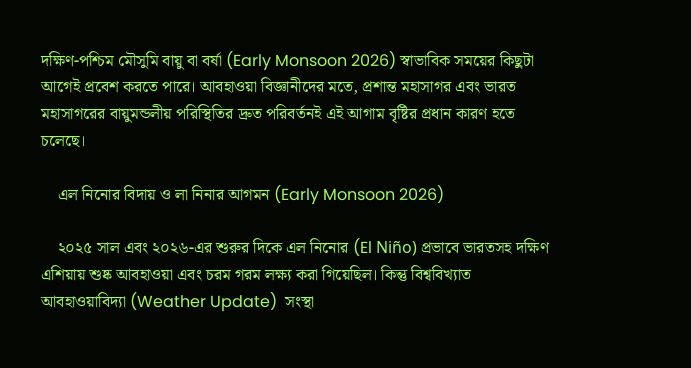দক্ষিণ-পশ্চিম মৌসুমি বায়ু বা বর্ষা (Early Monsoon 2026) স্বাভাবিক সময়ের কিছুটা আগেই প্রবেশ করতে পারে। আবহাওয়া বিজ্ঞানীদের মতে, প্রশান্ত মহাসাগর এবং ভারত মহাসাগরের বায়ুমন্ডলীয় পরিস্থিতির দ্রুত পরিবর্তনই এই আগাম বৃষ্টির প্রধান কারণ হতে চলেছে।

    এল নিনোর বিদায় ও লা নিনার আগমন (Early Monsoon 2026)

    ২০২৫ সাল এবং ২০২৬-এর শুরুর দিকে এল নিনোর (El Niño) প্রভাবে ভারতসহ দক্ষিণ এশিয়ায় শুষ্ক আবহাওয়া এবং চরম গরম লক্ষ্য করা গিয়েছিল। কিন্তু বিশ্ববিখ্যাত আবহাওয়াবিদ্যা (Weather Update)  সংস্থা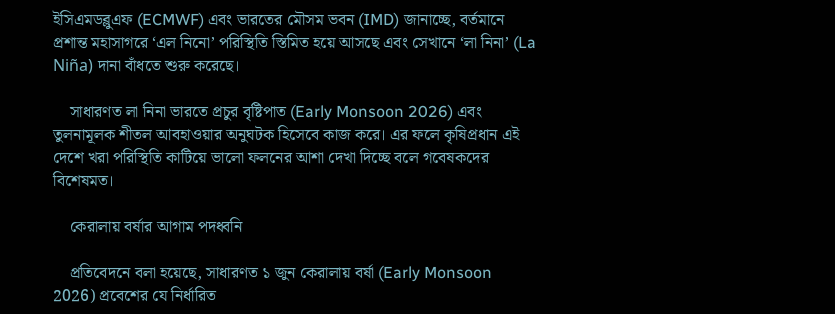ইসিএমডব্লুএফ (ECMWF) এবং ভারতের মৌসম ভবন (IMD) জানাচ্ছে, বর্তমানে প্রশান্ত মহাসাগরে ‘এল নিনো’ পরিস্থিতি স্তিমিত হয়ে আসছে এবং সেখানে ‘লা নিনা’ (La Niña) দানা বাঁধতে শুরু করেছে।

    সাধারণত লা নিনা ভারতে প্রচুর বৃষ্টিপাত (Early Monsoon 2026) এবং তুলনামূলক শীতল আবহাওয়ার অনুঘটক হিসেবে কাজ করে। এর ফলে কৃষিপ্রধান এই দেশে খরা পরিস্থিতি কাটিয়ে ভালো ফলনের আশা দেখা দিচ্ছে বলে গবেষকদের বিশেষমত।

    কেরালায় বর্ষার আগাম পদধ্বনি

    প্রতিবেদনে বলা হয়েছে, সাধারণত ১ জুন কেরালায় বর্ষা (Early Monsoon 2026) প্রবেশের যে নির্ধারিত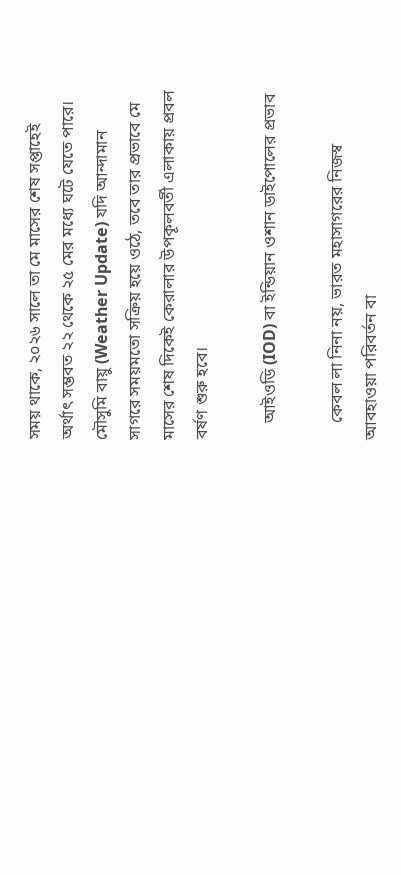সময় থাকে, ২০২৬ সালে তা মে মাসের শেষ সপ্তাহেই অর্থাৎ সম্ভবত ২২ থেকে ২৫ মের মধ্যে ঘটে যেতে পারে। মৌসুমি বায়ু (Weather Update) যদি আন্দামান সাগরে সময়মতো সক্রিয় হয়ে ওঠে, তবে তার প্রভাবে মে মাসের শেষ দিকেই কেরালার উপকূলবর্তী এলাকায় প্রবল বর্ষণ শুরু হবে।

    আইওডি (IOD) বা ইন্ডিয়ান ওশান ডাইপোলের প্রভাব

    কেবল লা নিনা নয়, ভারত মহাসাগরের নিজস্ব আবহাওয়া পরিবর্তন বা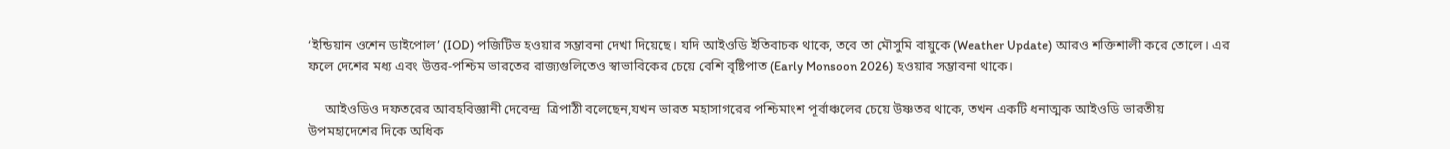‘ইন্ডিয়ান ওশেন ডাইপোল’ (IOD) পজিটিভ হওয়ার সম্ভাবনা দেখা দিয়েছে। যদি আইওডি ইতিবাচক থাকে, তবে তা মৌসুমি বায়ুকে (Weather Update) আরও শক্তিশালী করে তোলে। এর ফলে দেশের মধ্য এবং উত্তর-পশ্চিম ভারতের রাজ্যগুলিতেও স্বাভাবিকের চেয়ে বেশি বৃষ্টিপাত (Early Monsoon 2026) হওয়ার সম্ভাবনা থাকে।

     আইওডিও দফতরের আবহবিজ্ঞানী দেবেন্দ্র  ত্রিপাঠী বলেছেন,যখন ভারত মহাসাগরের পশ্চিমাংশ পূর্বাঞ্চলের চেয়ে উষ্ণতর থাকে, তখন একটি ধনাত্মক আইওডি ভারতীয় উপমহাদেশের দিকে অধিক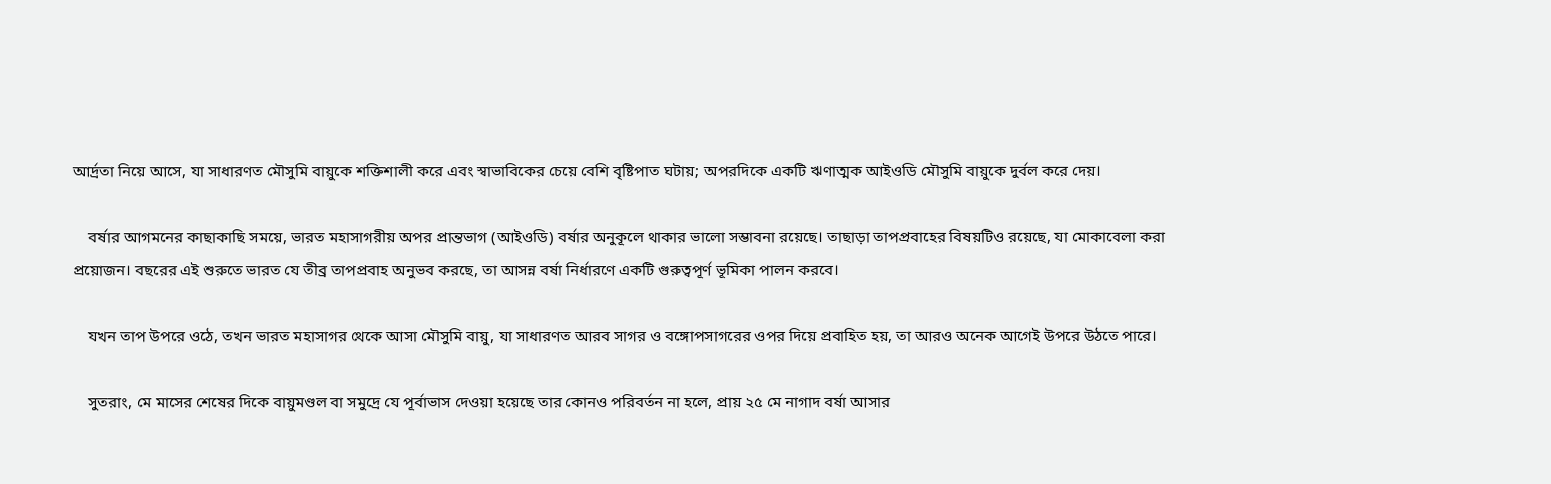আর্দ্রতা নিয়ে আসে, যা সাধারণত মৌসুমি বায়ুকে শক্তিশালী করে এবং স্বাভাবিকের চেয়ে বেশি বৃষ্টিপাত ঘটায়; অপরদিকে একটি ঋণাত্মক আইওডি মৌসুমি বায়ুকে দুর্বল করে দেয়।

    বর্ষার আগমনের কাছাকাছি সময়ে, ভারত মহাসাগরীয় অপর প্রান্তভাগ (আইওডি) বর্ষার অনুকূলে থাকার ভালো সম্ভাবনা রয়েছে। তাছাড়া তাপপ্রবাহের বিষয়টিও রয়েছে, যা মোকাবেলা করা প্রয়োজন। বছরের এই শুরুতে ভারত যে তীব্র তাপপ্রবাহ অনুভব করছে, তা আসন্ন বর্ষা নির্ধারণে একটি গুরুত্বপূর্ণ ভূমিকা পালন করবে।

    যখন তাপ উপরে ওঠে, তখন ভারত মহাসাগর থেকে আসা মৌসুমি বায়ু, যা সাধারণত আরব সাগর ও বঙ্গোপসাগরের ওপর দিয়ে প্রবাহিত হয়, তা আরও অনেক আগেই উপরে উঠতে পারে।

    সুতরাং, মে মাসের শেষের দিকে বায়ুমণ্ডল বা সমুদ্রে যে পূর্বাভাস দেওয়া হয়েছে তার কোনও পরিবর্তন না হলে, প্রায় ২৫ মে নাগাদ বর্ষা আসার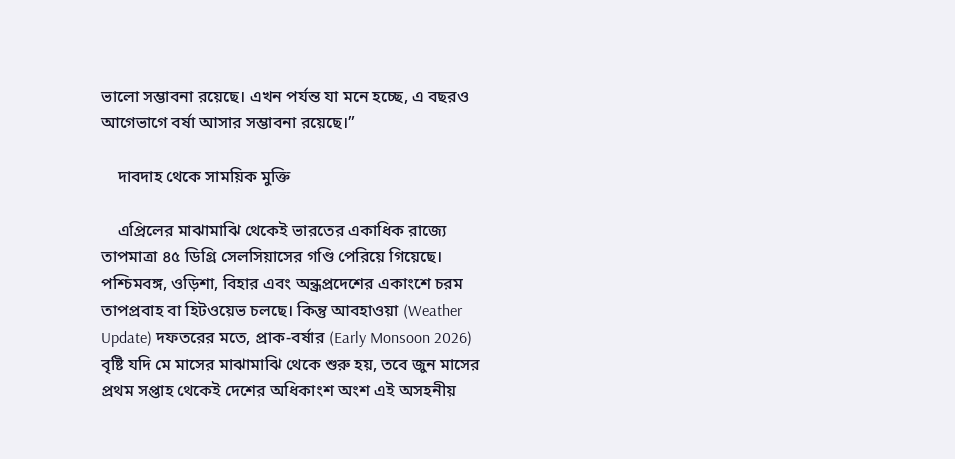ভালো সম্ভাবনা রয়েছে। এখন পর্যন্ত যা মনে হচ্ছে, এ বছরও আগেভাগে বর্ষা আসার সম্ভাবনা রয়েছে।”

    দাবদাহ থেকে সাময়িক মুক্তি

    এপ্রিলের মাঝামাঝি থেকেই ভারতের একাধিক রাজ্যে তাপমাত্রা ৪৫ ডিগ্রি সেলসিয়াসের গণ্ডি পেরিয়ে গিয়েছে। পশ্চিমবঙ্গ, ওড়িশা, বিহার এবং অন্ধ্রপ্রদেশের একাংশে চরম তাপপ্রবাহ বা হিটওয়েভ চলছে। কিন্তু আবহাওয়া (Weather Update) দফতরের মতে, প্রাক-বর্ষার (Early Monsoon 2026)  বৃষ্টি যদি মে মাসের মাঝামাঝি থেকে শুরু হয়, তবে জুন মাসের প্রথম সপ্তাহ থেকেই দেশের অধিকাংশ অংশ এই অসহনীয়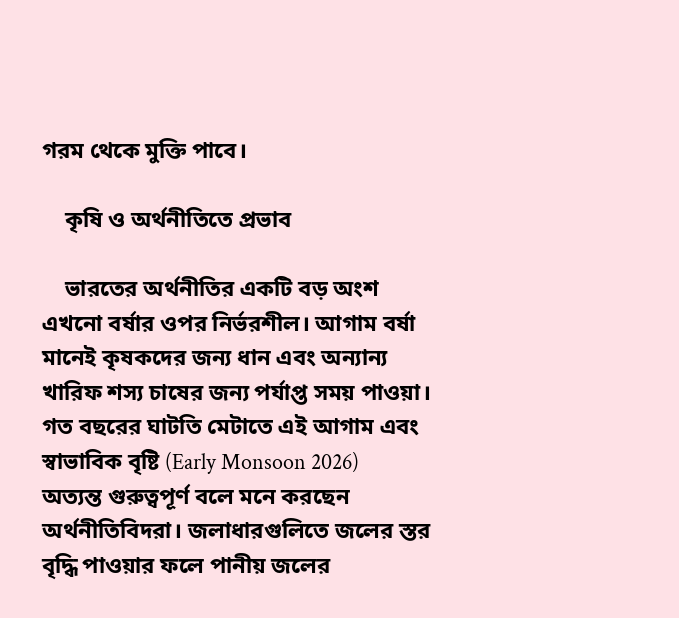গরম থেকে মুক্তি পাবে।

    কৃষি ও অর্থনীতিতে প্রভাব

    ভারতের অর্থনীতির একটি বড় অংশ এখনো বর্ষার ওপর নির্ভরশীল। আগাম বর্ষা মানেই কৃষকদের জন্য ধান এবং অন্যান্য খারিফ শস্য চাষের জন্য পর্যাপ্ত সময় পাওয়া। গত বছরের ঘাটতি মেটাতে এই আগাম এবং স্বাভাবিক বৃষ্টি (Early Monsoon 2026) অত্যন্ত গুরুত্বপূর্ণ বলে মনে করছেন অর্থনীতিবিদরা। জলাধারগুলিতে জলের স্তর বৃদ্ধি পাওয়ার ফলে পানীয় জলের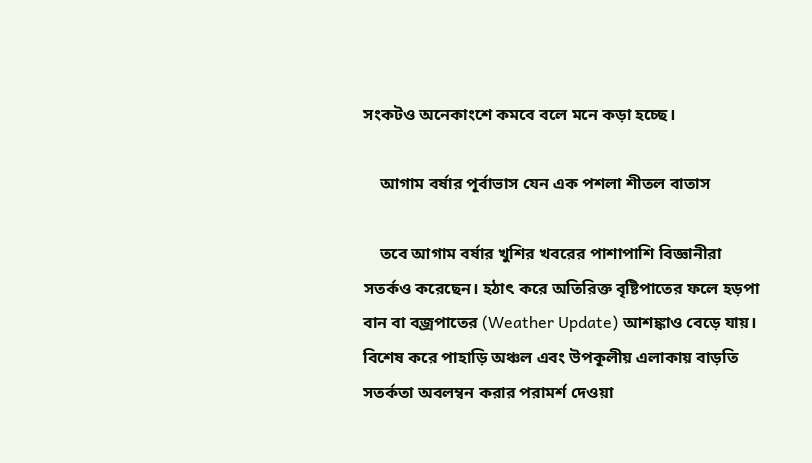সংকটও অনেকাংশে কমবে বলে মনে কড়া হচ্ছে।

    আগাম বর্ষার পূর্বাভাস যেন এক পশলা শীতল বাতাস

    তবে আগাম বর্ষার খুশির খবরের পাশাপাশি বিজ্ঞানীরা সতর্কও করেছেন। হঠাৎ করে অতিরিক্ত বৃষ্টিপাতের ফলে হড়পা বান বা বজ্রপাতের (Weather Update) আশঙ্কাও বেড়ে যায়। বিশেষ করে পাহাড়ি অঞ্চল এবং উপকূলীয় এলাকায় বাড়তি সতর্কতা অবলম্বন করার পরামর্শ দেওয়া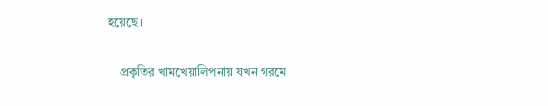হয়েছে।

    প্রকৃতির খামখেয়ালিপনায় যখন গরমে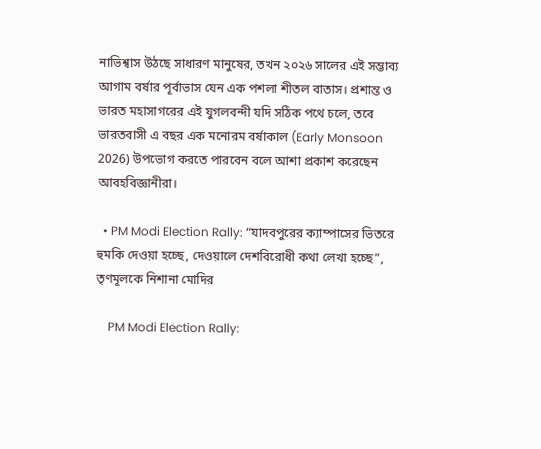নাভিশ্বাস উঠছে সাধারণ মানুষের, তখন ২০২৬ সালের এই সম্ভাব্য আগাম বর্ষার পূর্বাভাস যেন এক পশলা শীতল বাতাস। প্রশান্ত ও ভারত মহাসাগরের এই যুগলবন্দী যদি সঠিক পথে চলে, তবে ভারতবাসী এ বছর এক মনোরম বর্ষাকাল (Early Monsoon 2026) উপভোগ করতে পারবেন বলে আশা প্রকাশ করেছেন আবহবিজ্ঞানীরা।

  • PM Modi Election Rally: “যাদবপুরের ক্যাম্পাসের ভিতরে হুমকি দেওয়া হচ্ছে, দেওয়ালে দেশবিরোধী কথা লেখা হচ্ছে”, তৃণমূলকে নিশানা মোদির

    PM Modi Election Rally: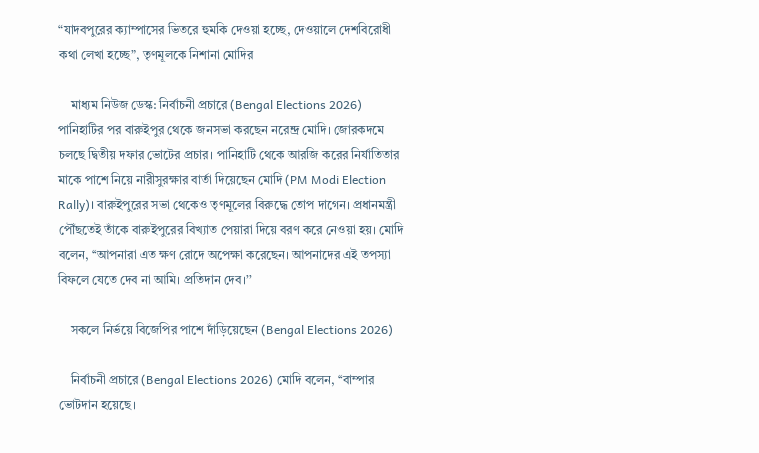“যাদবপুরের ক্যাম্পাসের ভিতরে হুমকি দেওয়া হচ্ছে, দেওয়ালে দেশবিরোধী কথা লেখা হচ্ছে”, তৃণমূলকে নিশানা মোদির

    মাধ্যম নিউজ ডেস্ক: নির্বাচনী প্রচারে (Bengal Elections 2026) পানিহাটির পর বারুইপুর থেকে জনসভা করছেন নরেন্দ্র মোদি। জোরকদমে চলছে দ্বিতীয় দফার ভোটের প্রচার। পানিহাটি থেকে আরজি করের নির্যাতিতার মাকে পাশে নিয়ে নারীসুরক্ষার বার্তা দিয়েছেন মোদি (PM Modi Election Rally)। বারুইপুরের সভা থেকেও তৃণমূলের বিরুদ্ধে তোপ দাগেন। প্রধানমন্ত্রী পৌঁছতেই তাঁকে বারুইপুরের বিখ্যাত পেয়ারা দিয়ে বরণ করে নেওয়া হয়। মোদি বলেন, ‘‘আপনারা এত ক্ষণ রোদে অপেক্ষা করেছেন। আপনাদের এই তপস্যা বিফলে যেতে দেব না আমি। প্রতিদান দেব।’’

    সকলে নির্ভয়ে বিজেপির পাশে দাঁড়িয়েছেন (Bengal Elections 2026)

    নির্বাচনী প্রচারে (Bengal Elections 2026) মোদি বলেন, ‘‘বাম্পার ভোটদান হয়েছে।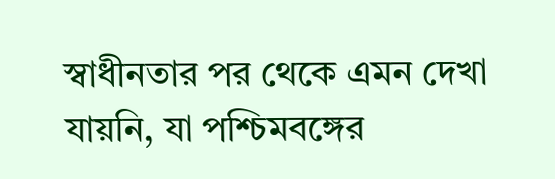স্বাধীনতার পর থেকে এমন দেখা যায়নি, যা পশ্চিমবঙ্গের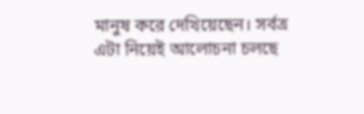মানুষ করে দেখিয়েছেন। সর্বত্র এটা নিয়েই আলোচনা চলছে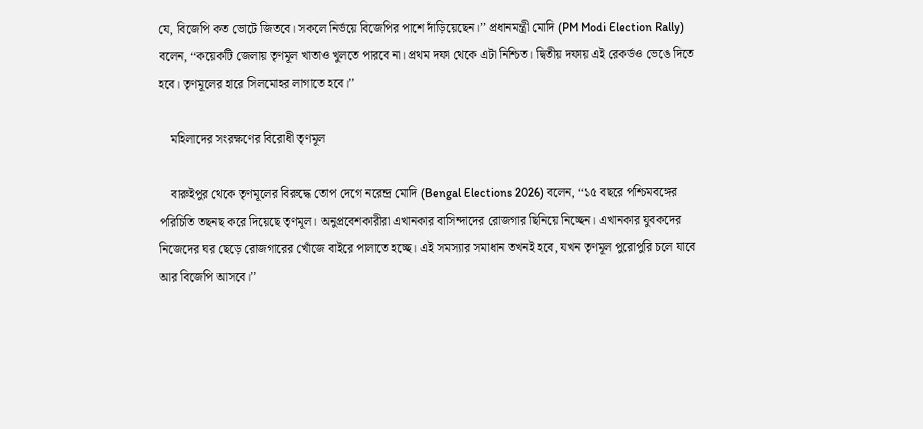যে, বিজেপি কত ভোটে জিতবে। সকলে নির্ভয়ে বিজেপির পাশে দাঁড়িয়েছেন।’’ প্রধানমন্ত্রী মোদি (PM Modi Election Rally) বলেন, ‘‘কয়েকটি জেলায় তৃণমূল খাতাও খুলতে পারবে না। প্রথম দফা থেকে এটা নিশ্চিত। দ্বিতীয় দফায় এই রেকর্ডও ভেঙে দিতে হবে। তৃণমূলের হারে সিলমোহর লাগাতে হবে।’’

    মহিলাদের সংরক্ষণের বিরোধী তৃণমূল

    বারুইপুর থেকে তৃণমূলের বিরুদ্ধে তোপ দেগে নরেন্দ্র মোদি (Bengal Elections 2026) বলেন, ‘‘১৫ বছরে পশ্চিমবঙ্গের পরিচিতি তছনছ করে দিয়েছে তৃণমূল। অনুপ্রবেশকারীরা এখানকার বাসিন্দাদের রোজগার ছিনিয়ে নিচ্ছেন। এখানকার যুবকদের নিজেদের ঘর ছেড়ে রোজগারের খোঁজে বাইরে পালাতে হচ্ছে। এই সমস্যার সমাধান তখনই হবে, যখন তৃণমূল পুরোপুরি চলে যাবে আর বিজেপি আসবে।’’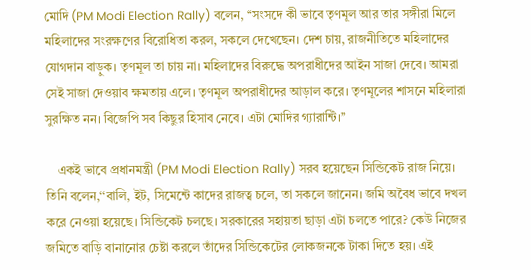মোদি (PM Modi Election Rally) বলেন, ‘‘সংসদে কী ভাবে তৃণমূল আর তার সঙ্গীরা মিলে মহিলাদের সংরক্ষণের বিরোধিতা করল, সকলে দেখেছেন। দেশ চায়, রাজনীতিতে মহিলাদের যোগদান বাড়ুক। তৃণমূল তা চায় না। মহিলাদের বিরুদ্ধে অপরাধীদের আইন সাজা দেবে। আমরা সেই সাজা দেওয়াব ক্ষমতায় এলে। তৃণমূল অপরাধীদের আড়াল করে। তৃণমূলের শাসনে মহিলারা সুরক্ষিত নন। বিজেপি সব কিছুর হিসাব নেবে। এটা মোদির গ্যারান্টি।’’

    একই ভাবে প্রধানমন্ত্রী (PM Modi Election Rally) সরব হয়েছেন সিন্ডিকেট রাজ নিয়ে। তিনি বলেন,‘‘বালি, ইট, সিমেন্টে কাদের রাজত্ব চলে, তা সকলে জানেন। জমি অবৈধ ভাবে দখল করে নেওয়া হয়েছে। সিন্ডিকেট চলছে। সরকারের সহায়তা ছাড়া এটা চলতে পারে? কেউ নিজের জমিতে বাড়ি বানানোর চেষ্টা করলে তাঁদের সিন্ডিকেটের লোকজনকে টাকা দিতে হয়। এই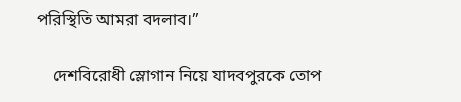পরিস্থিতি আমরা বদলাব।’’

    দেশবিরোধী স্লোগান নিয়ে যাদবপুরকে তোপ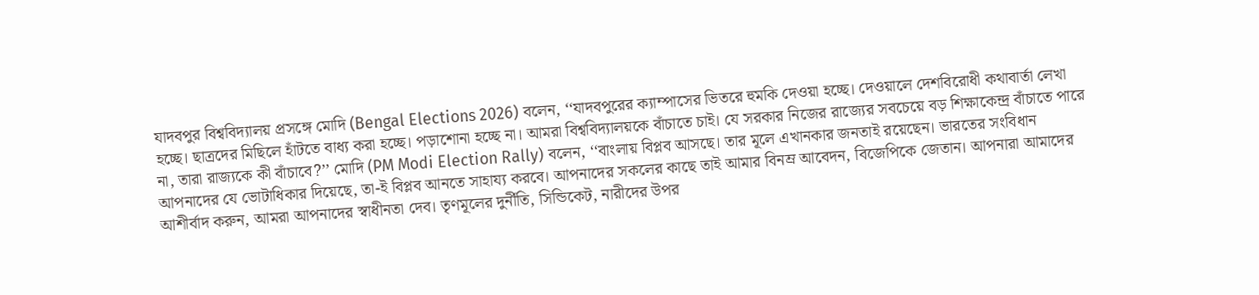যাদবপুর বিশ্ববিদ্যালয় প্রসঙ্গে মোদি (Bengal Elections 2026) বলেন, ‘‘যাদবপুরের ক্যাম্পাসের ভিতরে হুমকি দেওয়া হচ্ছে। দেওয়ালে দেশবিরোধী কথাবার্তা লেখা হচ্ছে। ছাত্রদের মিছিলে হাঁটতে বাধ্য করা হচ্ছে। পড়াশোনা হচ্ছে না। আমরা বিশ্ববিদ্যালয়কে বাঁচাতে চাই। যে সরকার নিজের রাজ্যের সবচেয়ে বড় শিক্ষাকেন্দ্র বাঁচাতে পারে না, তারা রাজ্যকে কী বাঁচাবে?’’ মোদি (PM Modi Election Rally) বলেন, ‘‘বাংলায় বিপ্লব আসছে। তার মূলে এখানকার জনতাই রয়েছেন। ভারতের সংবিধান আপনাদের যে ভোটাধিকার দিয়েছে, তা-ই বিপ্লব আনতে সাহায্য করবে। আপনাদের সকলের কাছে তাই আমার বিনম্র আবেদন, বিজেপিকে জেতান। আপনারা আমাদের আশীর্বাদ করুন, আমরা আপনাদের স্বাধীনতা দেব। তৃণমূলের দুর্নীতি, সিন্ডিকেট, নারীদের উপর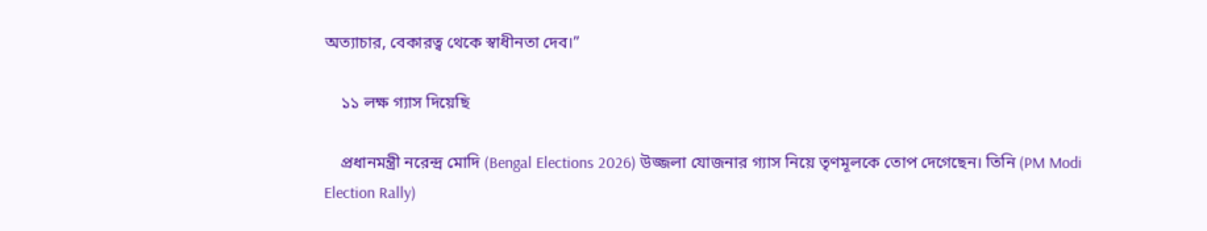অত্যাচার, বেকারত্ব থেকে স্বাধীনতা দেব।’’

    ১১ লক্ষ গ্যাস দিয়েছি

    প্রধানমন্ত্রী নরেন্দ্র মোদি (Bengal Elections 2026) উজ্জলা যোজনার গ্যাস নিয়ে তৃণমূলকে তোপ দেগেছেন। তিনি (PM Modi Election Rally)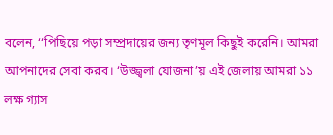বলেন, ‘‘পিছিয়ে পড়া সম্প্রদায়ের জন্য তৃণমূল কিছুই করেনি। আমরা আপনাদের সেবা করব। ‘উজ্জ্বলা যোজনা’য় এই জেলায় আমরা ১১ লক্ষ গ্যাস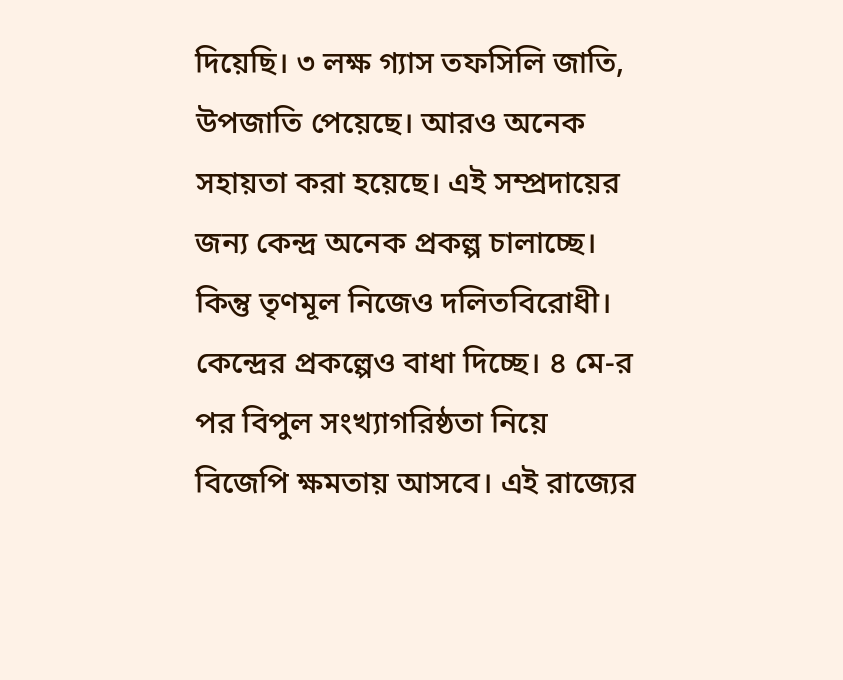দিয়েছি। ৩ লক্ষ গ্যাস তফসিলি জাতি, উপজাতি পেয়েছে। আরও অনেক সহায়তা করা হয়েছে। এই সম্প্রদায়ের জন্য কেন্দ্র অনেক প্রকল্প চালাচ্ছে। কিন্তু তৃণমূল নিজেও দলিতবিরোধী। কেন্দ্রের প্রকল্পেও বাধা দিচ্ছে। ৪ মে-র পর বিপুল সংখ্যাগরিষ্ঠতা নিয়ে বিজেপি ক্ষমতায় আসবে। এই রাজ্যের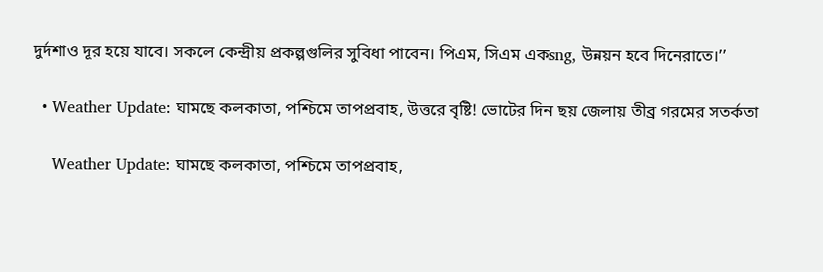দুর্দশাও দূর হয়ে যাবে। সকলে কেন্দ্রীয় প্রকল্পগুলির সুবিধা পাবেন। পিএম, সিএম একsng, উন্নয়ন হবে দিনেরাতে।’’

  • Weather Update: ঘামছে কলকাতা, পশ্চিমে তাপপ্রবাহ, উত্তরে বৃষ্টি! ভোটের দিন ছয় জেলায় তীব্র গরমের সতর্কতা

    Weather Update: ঘামছে কলকাতা, পশ্চিমে তাপপ্রবাহ,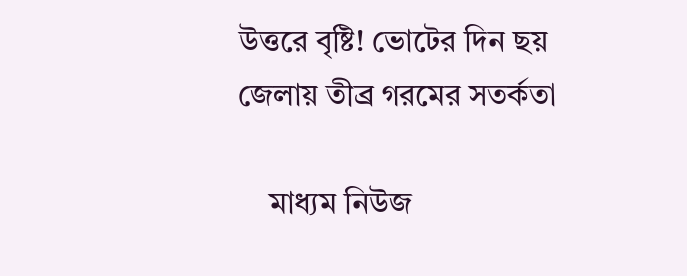উত্তরে বৃষ্টি! ভোটের দিন ছয় জেলায় তীব্র গরমের সতর্কতা

    মাধ্যম নিউজ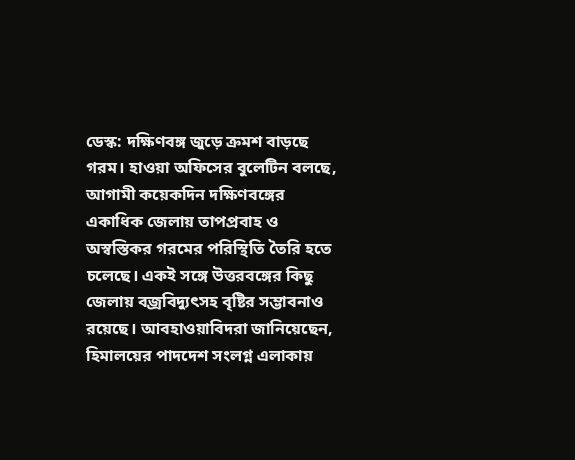ডেস্ক: দক্ষিণবঙ্গ জুড়ে ক্রমশ বাড়ছে গরম। হাওয়া অফিসের বুলেটিন বলছে, আগামী কয়েকদিন দক্ষিণবঙ্গের একাধিক জেলায় তাপপ্রবাহ ও অস্বস্তিকর গরমের পরিস্থিতি তৈরি হতে চলেছে। একই সঙ্গে উত্তরবঙ্গের কিছু জেলায় বজ্রবিদ্যুৎসহ বৃষ্টির সম্ভাবনাও রয়েছে। আবহাওয়াবিদরা জানিয়েছেন, হিমালয়ের পাদদেশ সংলগ্ন এলাকায়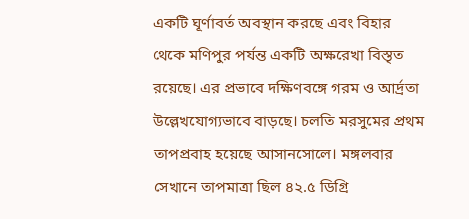একটি ঘূর্ণাবর্ত অবস্থান করছে এবং বিহার থেকে মণিপুর পর্যন্ত একটি অক্ষরেখা বিস্তৃত রয়েছে। এর প্রভাবে দক্ষিণবঙ্গে গরম ও আর্দ্রতা উল্লেখযোগ্যভাবে বাড়ছে। চলতি মরসুমের প্রথম তাপপ্রবাহ হয়েছে আসানসোলে। মঙ্গলবার সেখানে তাপমাত্রা ছিল ৪২.৫ ডিগ্রি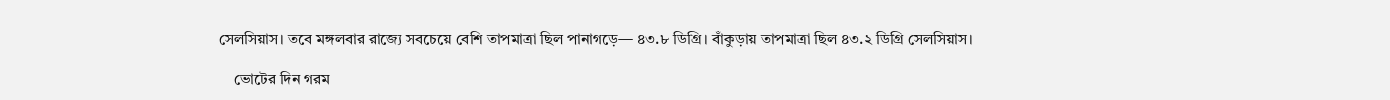সেলসিয়াস। তবে মঙ্গলবার রাজ‍্যে সবচেয়ে বেশি তাপমাত্রা ছিল পানাগড়ে— ৪৩.৮ ডিগ্রি। বাঁকুড়ায় তাপমাত্রা ছিল ৪৩.২ ডিগ্রি সেলসিয়াস।

    ভোটের দিন গরম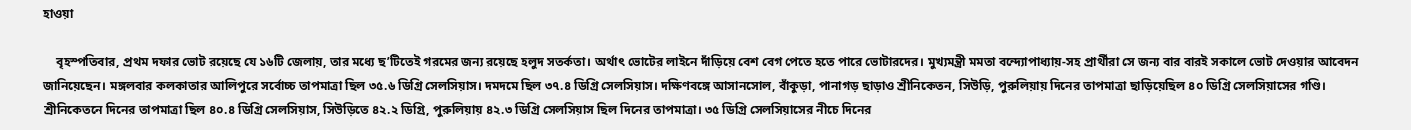হাওয়া

    বৃহস্পতিবার, প্রথম দফার ভোট রয়েছে যে ১৬টি জেলায়, তার মধ্যে ছ’টিতেই গরমের জন্য রয়েছে হলুদ সতর্কতা। অর্থাৎ ভোটের লাইনে দাঁড়িয়ে বেশ বেগ পেতে হতে পারে ভোটারদের। মুখ্যমন্ত্রী মমতা বন্দ্যোপাধ্যায়-সহ প্রার্থীরা সে জন্য বার বারই সকালে ভোট দেওয়ার আবেদন জানিয়েছেন। মঙ্গলবার কলকাতার আলিপুরে সর্বোচ্চ তাপমাত্রা ছিল ৩৫.৬ ডিগ্রি সেলসিয়াস। দমদমে ছিল ৩৭.৪ ডিগ্রি সেলসিয়াস। দক্ষিণবঙ্গে আসানসোল, বাঁকুড়া, পানাগড় ছাড়াও শ্রীনিকেতন, সিউড়ি, পুরুলিয়ায় দিনের তাপমাত্রা ছাড়িয়েছিল ৪০ ডিগ্রি সেলসিয়াসের গণ্ডি। শ্রীনিকেতনে দিনের তাপমাত্রা ছিল ৪০.৪ ডিগ্রি সেলসিয়াস, সিউড়িতে ৪২.২ ডিগ্রি, পুরুলিয়ায় ৪২.৩ ডিগ্রি সেলসিয়াস ছিল দিনের তাপমাত্রা। ৩৫ ডিগ্রি সেলসিয়াসের নীচে দিনের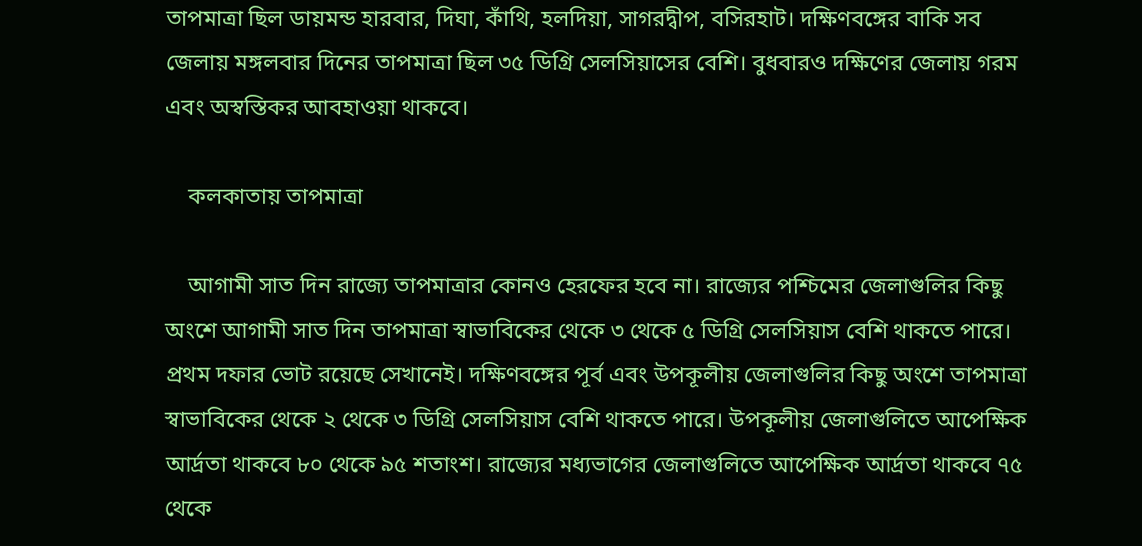তাপমাত্রা ছিল ডায়মন্ড হারবার, দিঘা, কাঁথি, হলদিয়া, সাগরদ্বীপ, বসিরহাট। দক্ষিণবঙ্গের বাকি সব জেলায় মঙ্গলবার দিনের তাপমাত্রা ছিল ৩৫ ডিগ্রি সেলসিয়াসের বেশি। বুধবারও দক্ষিণের জেলায় গরম এবং অস্বস্তিকর আবহাওয়া থাকবে।

    কলকাতায় তাপমাত্রা

    আগামী সাত দিন রাজ্যে তাপমাত্রার কোনও হেরফের হবে না। রাজ্যের পশ্চিমের জেলাগুলির কিছু অংশে আগামী সাত দিন তাপমাত্রা স্বাভাবিকের থেকে ৩ থেকে ৫ ডিগ্রি সেলসিয়াস বেশি থাকতে পারে। প্রথম দফার ভোট রয়েছে সেখানেই। দক্ষিণবঙ্গের পূর্ব এবং উপকূলীয় জেলাগুলির কিছু অংশে তাপমাত্রা স্বাভাবিকের থেকে ২ থেকে ৩ ডিগ্রি সেলসিয়াস বেশি থাকতে পারে। উপকূলীয় জেলাগুলিতে আপেক্ষিক আর্দ্রতা থাকবে ৮০ থেকে ৯৫ শতাংশ। রাজ্যের মধ্যভাগের জেলাগুলিতে আপেক্ষিক আর্দ্রতা থাকবে ৭৫ থেকে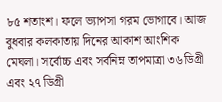৮৫ শতাংশ। ফলে ভ্যাপসা গরম ভোগাবে। আজ বুধবার কলকাতায় দিনের আকাশ আংশিক মেঘলা। সর্বোচ্চ এবং সর্বনিম্ন তাপমাত্রা ৩৬ডিগ্রী এবং ২৭ ডিগ্রী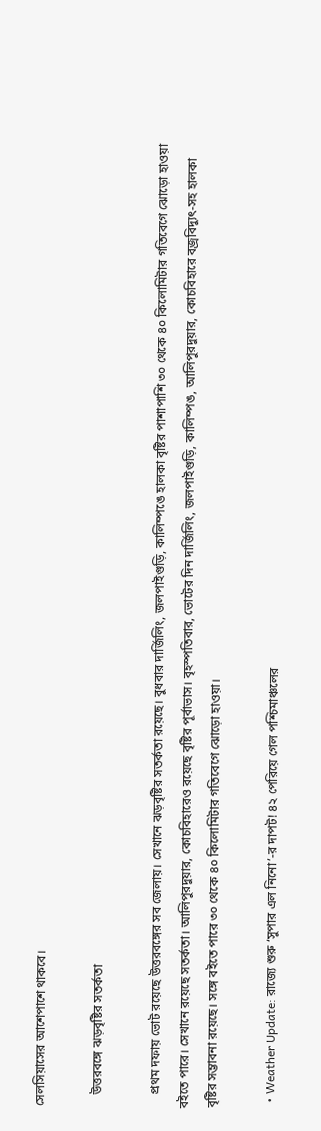সেলসিয়াসের আশেপাশে থাকবে।

    উত্তরবঙ্গে ঝড়বৃষ্টির সতর্কতা

    প্রথম দফায় ভোট রয়েছে উত্তরবঙ্গের সব জেলায়। সেখানে ঝড়বৃষ্টির সতর্কতা রয়েছে। বুধবার দার্জিলিং, জলপাইগুড়ি, কালিম্পঙে হালকা বৃষ্টির পাশাপাশি ৩০ থেকে ৪০ কিলোমিটার গতিবেগে ঝোড়ো হাওয়া বইতে পারে। সেখানে রয়েছে সতর্কতা। আলিপুরদুয়ার, কোচবিহারেও রয়েছে বৃষ্টির পূর্বাভাস। বৃহস্পতিবার, ভোটের দিন দার্জিলিং, জলপাইগুড়ি, কালিম্পঙ, আলিপুরদুয়ার, কোচবিহারে বজ্রবিদ্যুৎ-সহ হালকা বৃষ্টির সম্ভাবনা রয়েছে। সঙ্গে বইতে পারে ৩০ থেকে ৪০ কিলোমিটার গতিবেগে ঝোড়ো হাওয়া।

  • Weather Update: রাজ্যে শুরু ‘সুপার এল নিনো’-র দাপট! ৪২ পেরিয়ে গেল পশ্চিমাঞ্চলের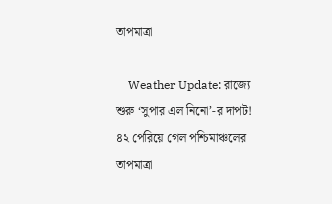তাপমাত্রা

    Weather Update: রাজ্যে শুরু ‘সুপার এল নিনো’-র দাপট! ৪২ পেরিয়ে গেল পশ্চিমাঞ্চলের তাপমাত্রা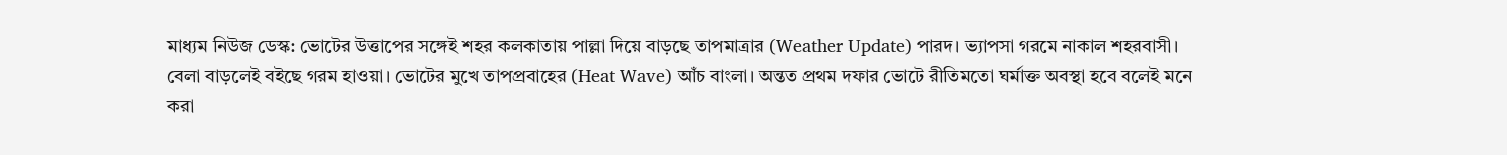মাধ্যম নিউজ ডেস্ক: ভোটের উত্তাপের সঙ্গেই শহর কলকাতায় পাল্লা দিয়ে বাড়ছে তাপমাত্রার (Weather Update) পারদ। ভ্যাপসা গরমে নাকাল শহরবাসী। বেলা বাড়লেই বইছে গরম হাওয়া। ভোটের মুখে তাপপ্রবাহের (Heat Wave) আঁচ বাংলা। অন্তত প্রথম দফার ভোটে রীতিমতো ঘর্মাক্ত অবস্থা হবে বলেই মনে করা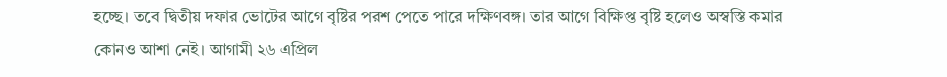হচ্ছে। তবে দ্বিতীয় দফার ভোটের আগে বৃষ্টির পরশ পেতে পারে দক্ষিণবঙ্গ। তার আগে বিক্ষিপ্ত বৃষ্টি হলেও অস্বস্তি কমার কোনও আশা নেই। আগামী ২৬ এপ্রিল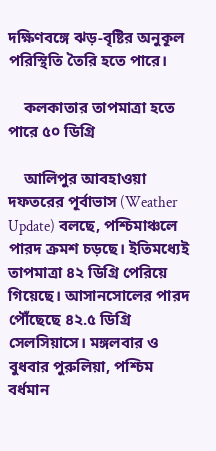দক্ষিণবঙ্গে ঝড়-বৃষ্টির অনুকূল পরিস্থিতি তৈরি হতে পারে।

    কলকাতার তাপমাত্রা হতে পারে ৫০ ডিগ্রি

    আলিপুর আবহাওয়া দফতরের পূর্বাভাস (Weather Update) বলছে, পশ্চিমাঞ্চলে পারদ ক্রমশ চড়ছে। ইতিমধ্যেই তাপমাত্রা ৪২ ডিগ্রি পেরিয়ে গিয়েছে। আসানসোলের পারদ পৌঁছেছে ৪২.৫ ডিগ্রি সেলসিয়াসে। মঙ্গলবার ও বুধবার পুরুলিয়া, পশ্চিম বর্ধমান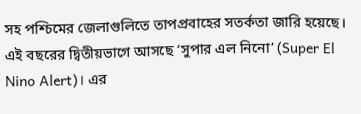সহ পশ্চিমের জেলাগুলিতে তাপপ্রবাহের সতর্কতা জারি হয়েছে। এই বছরের দ্বিতীয়ভাগে আসছে ‘সুপার এল নিনো’ (Super El Nino Alert)। এর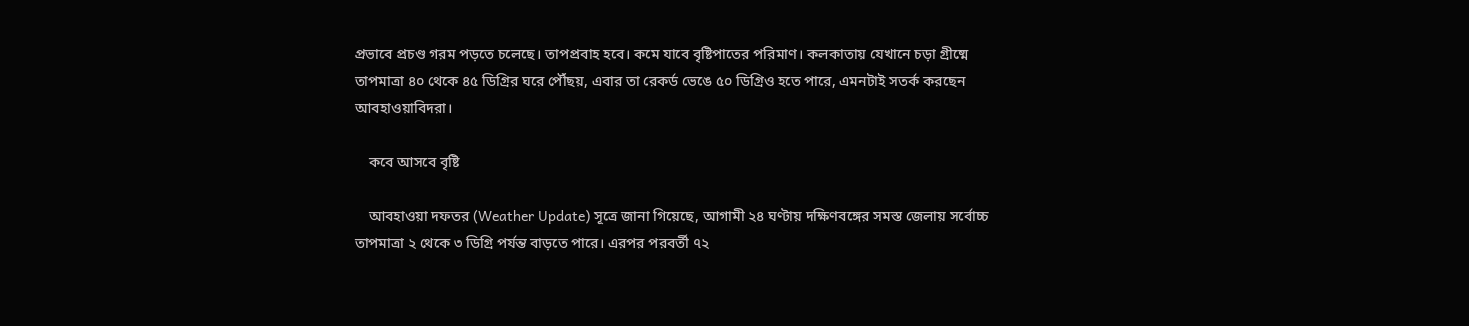প্রভাবে প্রচণ্ড গরম পড়তে চলেছে। তাপপ্রবাহ হবে। কমে যাবে বৃষ্টিপাতের পরিমাণ। কলকাতায় যেখানে চড়া গ্রীষ্মে তাপমাত্রা ৪০ থেকে ৪৫ ডিগ্রির ঘরে পৌঁছয়, এবার তা রেকর্ড ভেঙে ৫০ ডিগ্রিও হতে পারে, এমনটাই সতর্ক করছেন আবহাওয়াবিদরা।

    কবে আসবে বৃষ্টি

    আবহাওয়া দফতর (Weather Update) সূত্রে জানা গিয়েছে, আগামী ২৪ ঘণ্টায় দক্ষিণবঙ্গের সমস্ত জেলায় সর্বোচ্চ তাপমাত্রা ২ থেকে ৩ ডিগ্রি পর্যন্ত বাড়তে পারে। এরপর পরবর্তী ৭২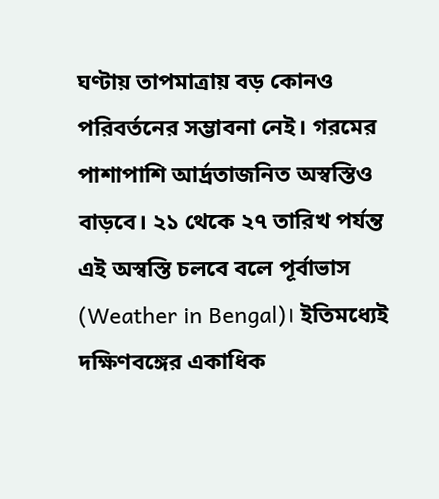ঘণ্টায় তাপমাত্রায় বড় কোনও পরিবর্তনের সম্ভাবনা নেই। গরমের পাশাপাশি আর্দ্রতাজনিত অস্বস্তিও বাড়বে। ২১ থেকে ২৭ তারিখ পর্যন্ত এই অস্বস্তি চলবে বলে পূর্বাভাস (Weather in Bengal)। ইতিমধ্যেই দক্ষিণবঙ্গের একাধিক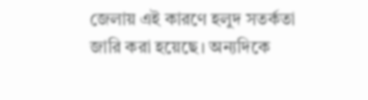জেলায় এই কারণে হলুদ সতর্কতা জারি করা হয়েছে। অন্যদিকে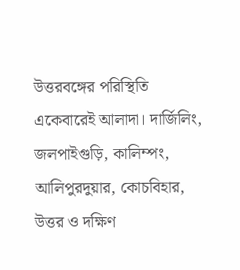উত্তরবঙ্গের পরিস্থিতি একেবারেই আলাদা। দার্জিলিং, জলপাইগুড়ি, কালিম্পং, আলিপুরদুয়ার, কোচবিহার, উত্তর ও দক্ষিণ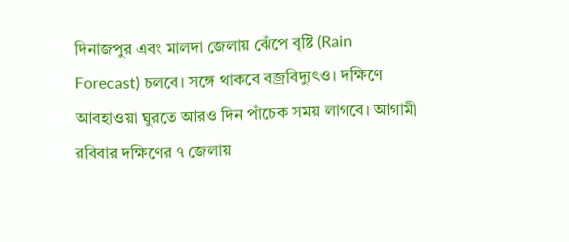দিনাজপুর এবং মালদা জেলায় ঝেঁপে বৃষ্টি (Rain Forecast) চলবে। সঙ্গে থাকবে বজ্রবিদ্যুৎও। দক্ষিণে আবহাওয়া ঘুরতে আরও দিন পাঁচেক সময় লাগবে। আগামী রবিবার দক্ষিণের ৭ জেলায়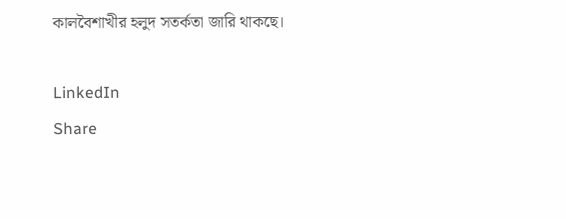কালবৈশাখীর হলুদ সতর্কতা জারি থাকছে।

LinkedIn
Share